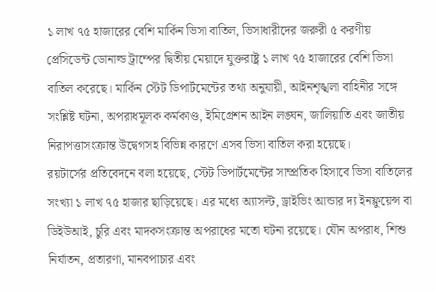১ লাখ ৭৫ হাজারের বেশি মার্কিন ভিসা বাতিল, ভিসাধারীদের জরুরী ৫ করণীয়
প্রেসিডেন্ট ডোনাল্ড ট্রাম্পের দ্বিতীয় মেয়াদে যুক্তরাষ্ট্র ১ লাখ ৭৫ হাজারের বেশি ভিসা বাতিল করেছে। মার্কিন স্টেট ডিপার্টমেন্টের তথ্য অনুযায়ী, আইনশৃঙ্খলা বাহিনীর সঙ্গে সংশ্লিষ্ট ঘটনা, অপরাধমূলক কর্মকাণ্ড, ইমিগ্রেশন আইন লঙ্ঘন, জালিয়াতি এবং জাতীয় নিরাপত্তাসংক্রান্ত উদ্বেগসহ বিভিন্ন কারণে এসব ভিসা বাতিল করা হয়েছে।
রয়টার্সের প্রতিবেদনে বলা হয়েছে, স্টেট ডিপার্টমেন্টের সাম্প্রতিক হিসাবে ভিসা বাতিলের সংখ্যা ১ লাখ ৭৫ হাজার ছাড়িয়েছে। এর মধ্যে অ্যাসল্ট, ড্রাইভিং আন্ডার দ্য ইনফ্লুয়েন্স বা ডিইউআই, চুরি এবং মাদকসংক্রান্ত অপরাধের মতো ঘটনা রয়েছে। যৌন অপরাধ, শিশু নির্যাতন, প্রতারণা, মানবপাচার এবং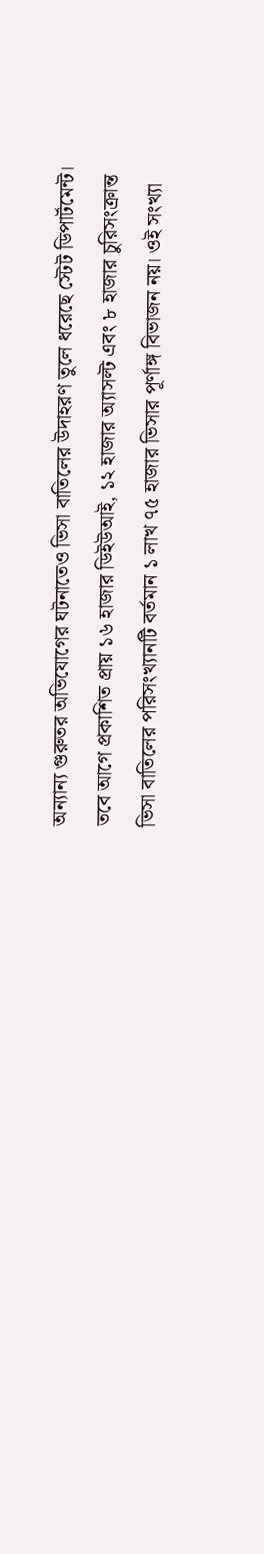অন্যান্য গুরুতর অভিযোগের ঘটনাতেও ভিসা বাতিলের উদাহরণ তুলে ধরেছে স্টেট ডিপার্টমেন্ট।
তবে আগে প্রকাশিত প্রায় ১৬ হাজার ডিইউআই, ১২ হাজার অ্যাসল্ট এবং ৮ হাজার চুরিসংক্রান্ত ভিসা বাতিলের পরিসংখ্যানটি বর্তমান ১ লাখ ৭৫ হাজার ভিসার পূর্ণাঙ্গ বিভাজন নয়। ওই সংখ্যা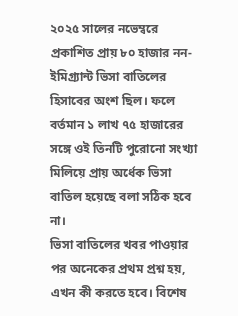২০২৫ সালের নভেম্বরে প্রকাশিত প্রায় ৮০ হাজার নন-ইমিগ্র্যান্ট ভিসা বাতিলের হিসাবের অংশ ছিল। ফলে বর্তমান ১ লাখ ৭৫ হাজারের সঙ্গে ওই তিনটি পুরোনো সংখ্যা মিলিয়ে প্রায় অর্ধেক ভিসা বাতিল হয়েছে বলা সঠিক হবে না।
ভিসা বাতিলের খবর পাওয়ার পর অনেকের প্রথম প্রশ্ন হয়, এখন কী করতে হবে। বিশেষ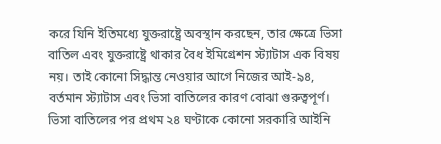করে যিনি ইতিমধ্যে যুক্তরাষ্ট্রে অবস্থান করছেন, তার ক্ষেত্রে ভিসা বাতিল এবং যুক্তরাষ্ট্রে থাকার বৈধ ইমিগ্রেশন স্ট্যাটাস এক বিষয় নয়। তাই কোনো সিদ্ধান্ত নেওয়ার আগে নিজের আই-৯৪, বর্তমান স্ট্যাটাস এবং ভিসা বাতিলের কারণ বোঝা গুরুত্বপূর্ণ।
ভিসা বাতিলের পর প্রথম ২৪ ঘণ্টাকে কোনো সরকারি আইনি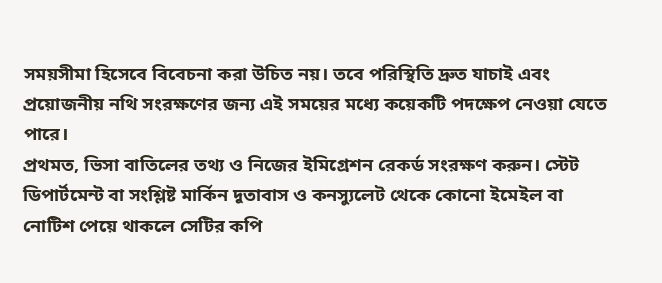সময়সীমা হিসেবে বিবেচনা করা উচিত নয়। তবে পরিস্থিতি দ্রুত যাচাই এবং প্রয়োজনীয় নথি সংরক্ষণের জন্য এই সময়ের মধ্যে কয়েকটি পদক্ষেপ নেওয়া যেতে পারে।
প্রথমত, ভিসা বাতিলের তথ্য ও নিজের ইমিগ্রেশন রেকর্ড সংরক্ষণ করুন। স্টেট ডিপার্টমেন্ট বা সংশ্লিষ্ট মার্কিন দূতাবাস ও কনস্যুলেট থেকে কোনো ইমেইল বা নোটিশ পেয়ে থাকলে সেটির কপি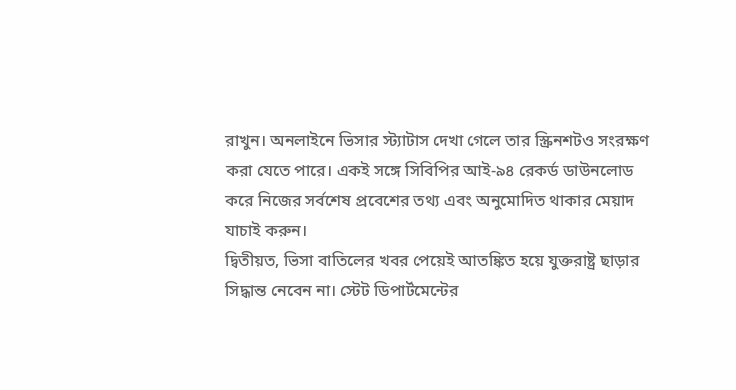রাখুন। অনলাইনে ভিসার স্ট্যাটাস দেখা গেলে তার স্ক্রিনশটও সংরক্ষণ করা যেতে পারে। একই সঙ্গে সিবিপির আই-৯৪ রেকর্ড ডাউনলোড করে নিজের সর্বশেষ প্রবেশের তথ্য এবং অনুমোদিত থাকার মেয়াদ যাচাই করুন।
দ্বিতীয়ত, ভিসা বাতিলের খবর পেয়েই আতঙ্কিত হয়ে যুক্তরাষ্ট্র ছাড়ার সিদ্ধান্ত নেবেন না। স্টেট ডিপার্টমেন্টের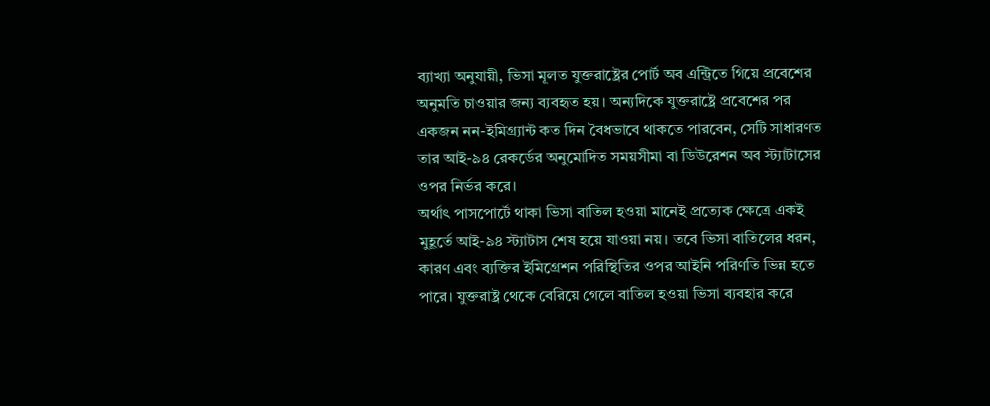ব্যাখ্যা অনুযায়ী, ভিসা মূলত যুক্তরাষ্ট্রের পোর্ট অব এন্ট্রিতে গিয়ে প্রবেশের অনুমতি চাওয়ার জন্য ব্যবহৃত হয়। অন্যদিকে যুক্তরাষ্ট্রে প্রবেশের পর একজন নন-ইমিগ্র্যান্ট কত দিন বৈধভাবে থাকতে পারবেন, সেটি সাধারণত তার আই-৯৪ রেকর্ডের অনুমোদিত সময়সীমা বা ডিউরেশন অব স্ট্যাটাসের ওপর নির্ভর করে।
অর্থাৎ পাসপোর্টে থাকা ভিসা বাতিল হওয়া মানেই প্রত্যেক ক্ষেত্রে একই মুহূর্তে আই-৯৪ স্ট্যাটাস শেষ হয়ে যাওয়া নয়। তবে ভিসা বাতিলের ধরন, কারণ এবং ব্যক্তির ইমিগ্রেশন পরিস্থিতির ওপর আইনি পরিণতি ভিন্ন হতে পারে। যুক্তরাষ্ট্র থেকে বেরিয়ে গেলে বাতিল হওয়া ভিসা ব্যবহার করে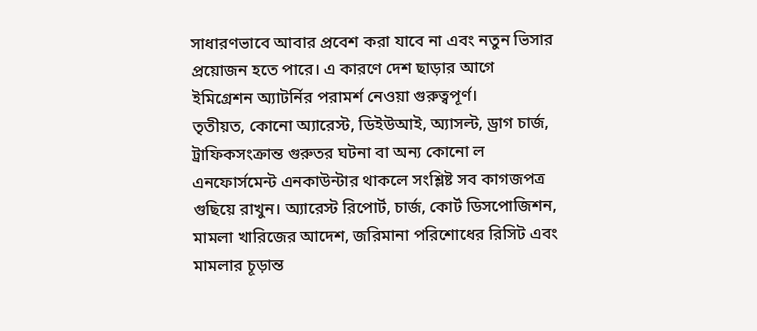সাধারণভাবে আবার প্রবেশ করা যাবে না এবং নতুন ভিসার প্রয়োজন হতে পারে। এ কারণে দেশ ছাড়ার আগে ইমিগ্রেশন অ্যাটর্নির পরামর্শ নেওয়া গুরুত্বপূর্ণ।
তৃতীয়ত, কোনো অ্যারেস্ট, ডিইউআই, অ্যাসল্ট, ড্রাগ চার্জ, ট্রাফিকসংক্রান্ত গুরুতর ঘটনা বা অন্য কোনো ল এনফোর্সমেন্ট এনকাউন্টার থাকলে সংশ্লিষ্ট সব কাগজপত্র গুছিয়ে রাখুন। অ্যারেস্ট রিপোর্ট, চার্জ, কোর্ট ডিসপোজিশন, মামলা খারিজের আদেশ, জরিমানা পরিশোধের রিসিট এবং মামলার চূড়ান্ত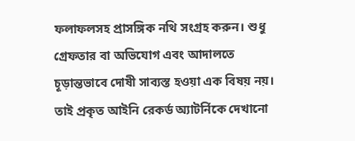ফলাফলসহ প্রাসঙ্গিক নথি সংগ্রহ করুন। শুধু গ্রেফতার বা অভিযোগ এবং আদালতে চূড়ান্তভাবে দোষী সাব্যস্ত হওয়া এক বিষয় নয়। তাই প্রকৃত আইনি রেকর্ড অ্যাটর্নিকে দেখানো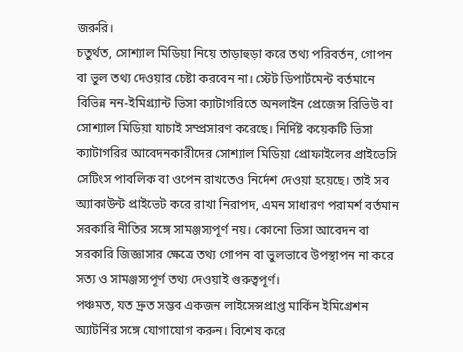জরুরি।
চতুর্থত, সোশ্যাল মিডিয়া নিয়ে তাড়াহুড়া করে তথ্য পরিবর্তন, গোপন বা ভুল তথ্য দেওয়ার চেষ্টা করবেন না। স্টেট ডিপার্টমেন্ট বর্তমানে বিভিন্ন নন-ইমিগ্র্যান্ট ভিসা ক্যাটাগরিতে অনলাইন প্রেজেন্স রিভিউ বা সোশ্যাল মিডিয়া যাচাই সম্প্রসারণ করেছে। নির্দিষ্ট কয়েকটি ভিসা ক্যাটাগরির আবেদনকারীদের সোশ্যাল মিডিয়া প্রোফাইলের প্রাইভেসি সেটিংস পাবলিক বা ওপেন রাখতেও নির্দেশ দেওয়া হয়েছে। তাই সব অ্যাকাউন্ট প্রাইভেট করে রাখা নিরাপদ, এমন সাধারণ পরামর্শ বর্তমান সরকারি নীতির সঙ্গে সামঞ্জস্যপূর্ণ নয়। কোনো ভিসা আবেদন বা সরকারি জিজ্ঞাসার ক্ষেত্রে তথ্য গোপন বা ভুলভাবে উপস্থাপন না করে সত্য ও সামঞ্জস্যপূর্ণ তথ্য দেওয়াই গুরুত্বপূর্ণ।
পঞ্চমত, যত দ্রুত সম্ভব একজন লাইসেন্সপ্রাপ্ত মার্কিন ইমিগ্রেশন অ্যাটর্নির সঙ্গে যোগাযোগ করুন। বিশেষ করে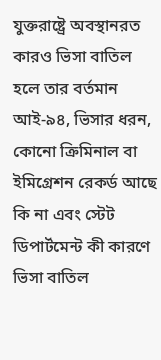যুক্তরাষ্ট্রে অবস্থানরত কারও ভিসা বাতিল হলে তার বর্তমান আই-৯৪, ভিসার ধরন, কোনো ক্রিমিনাল বা ইমিগ্রেশন রেকর্ড আছে কি না এবং স্টেট ডিপার্টমেন্ট কী কারণে ভিসা বাতিল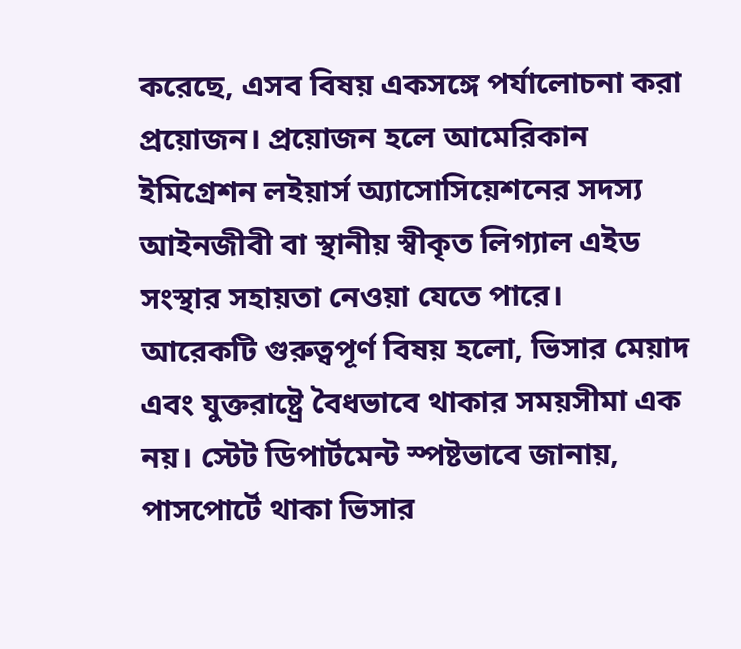করেছে, এসব বিষয় একসঙ্গে পর্যালোচনা করা প্রয়োজন। প্রয়োজন হলে আমেরিকান ইমিগ্রেশন লইয়ার্স অ্যাসোসিয়েশনের সদস্য আইনজীবী বা স্থানীয় স্বীকৃত লিগ্যাল এইড সংস্থার সহায়তা নেওয়া যেতে পারে।
আরেকটি গুরুত্বপূর্ণ বিষয় হলো, ভিসার মেয়াদ এবং যুক্তরাষ্ট্রে বৈধভাবে থাকার সময়সীমা এক নয়। স্টেট ডিপার্টমেন্ট স্পষ্টভাবে জানায়, পাসপোর্টে থাকা ভিসার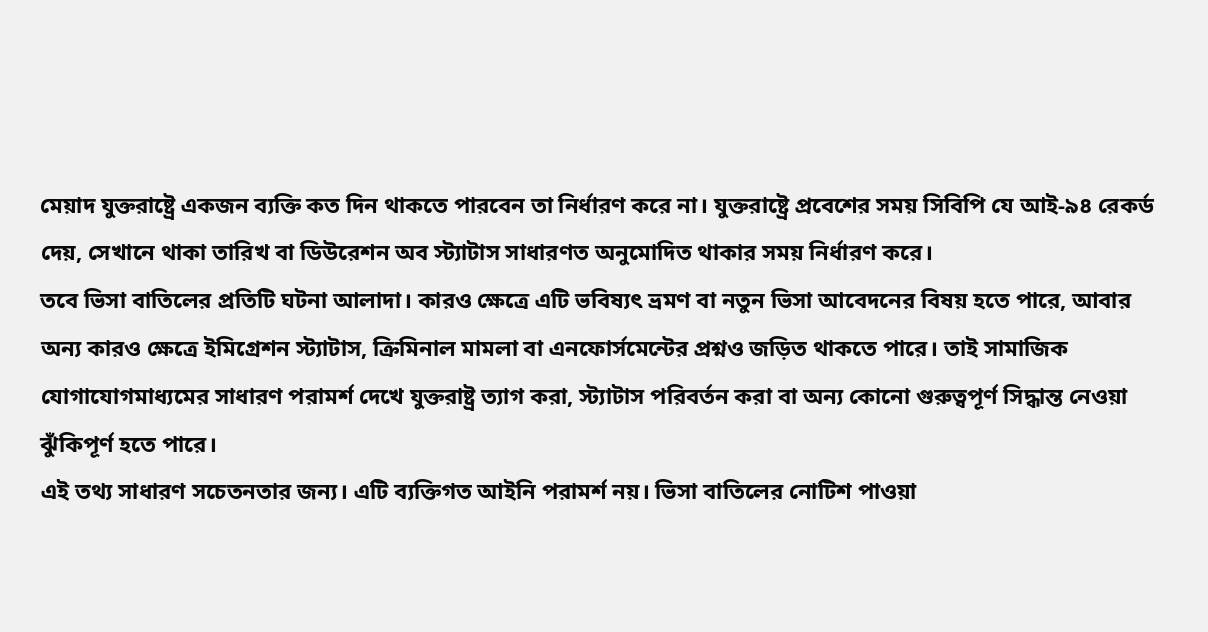মেয়াদ যুক্তরাষ্ট্রে একজন ব্যক্তি কত দিন থাকতে পারবেন তা নির্ধারণ করে না। যুক্তরাষ্ট্রে প্রবেশের সময় সিবিপি যে আই-৯৪ রেকর্ড দেয়, সেখানে থাকা তারিখ বা ডিউরেশন অব স্ট্যাটাস সাধারণত অনুমোদিত থাকার সময় নির্ধারণ করে।
তবে ভিসা বাতিলের প্রতিটি ঘটনা আলাদা। কারও ক্ষেত্রে এটি ভবিষ্যৎ ভ্রমণ বা নতুন ভিসা আবেদনের বিষয় হতে পারে, আবার অন্য কারও ক্ষেত্রে ইমিগ্রেশন স্ট্যাটাস, ক্রিমিনাল মামলা বা এনফোর্সমেন্টের প্রশ্নও জড়িত থাকতে পারে। তাই সামাজিক যোগাযোগমাধ্যমের সাধারণ পরামর্শ দেখে যুক্তরাষ্ট্র ত্যাগ করা, স্ট্যাটাস পরিবর্তন করা বা অন্য কোনো গুরুত্বপূর্ণ সিদ্ধান্ত নেওয়া ঝুঁকিপূর্ণ হতে পারে।
এই তথ্য সাধারণ সচেতনতার জন্য। এটি ব্যক্তিগত আইনি পরামর্শ নয়। ভিসা বাতিলের নোটিশ পাওয়া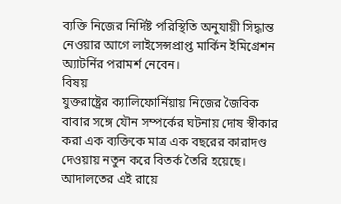ব্যক্তি নিজের নির্দিষ্ট পরিস্থিতি অনুযায়ী সিদ্ধান্ত নেওয়ার আগে লাইসেন্সপ্রাপ্ত মার্কিন ইমিগ্রেশন অ্যাটর্নির পরামর্শ নেবেন।
বিষয়
যুক্তরাষ্ট্রের ক্যালিফোর্নিয়ায় নিজের জৈবিক বাবার সঙ্গে যৌন সম্পর্কের ঘটনায় দোষ স্বীকার করা এক ব্যক্তিকে মাত্র এক বছরের কারাদণ্ড দেওয়ায় নতুন করে বিতর্ক তৈরি হয়েছে। আদালতের এই রায়ে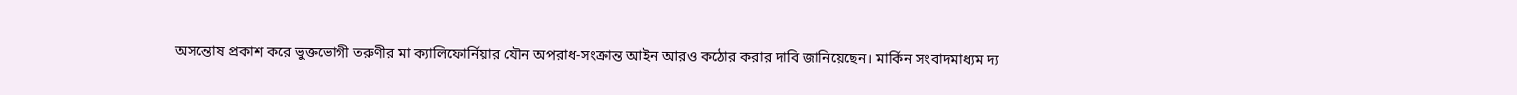অসন্তোষ প্রকাশ করে ভুক্তভোগী তরুণীর মা ক্যালিফোর্নিয়ার যৌন অপরাধ-সংক্রান্ত আইন আরও কঠোর করার দাবি জানিয়েছেন। মার্কিন সংবাদমাধ্যম দ্য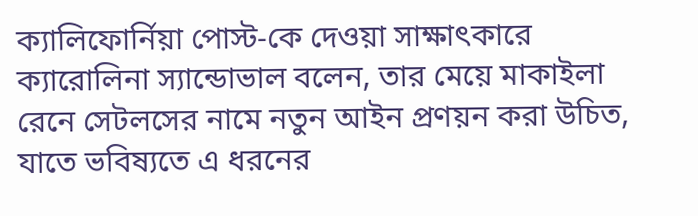ক্যালিফোর্নিয়া পোস্ট-কে দেওয়া সাক্ষাৎকারে ক্যারোলিনা স্যান্ডোভাল বলেন, তার মেয়ে মাকাইলা রেনে সেটলসের নামে নতুন আইন প্রণয়ন করা উচিত, যাতে ভবিষ্যতে এ ধরনের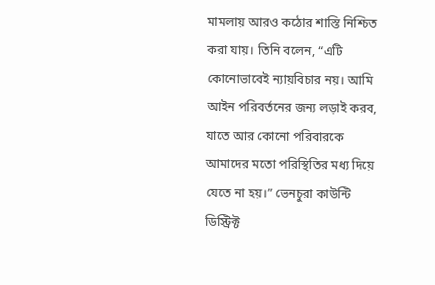মামলায় আরও কঠোর শাস্তি নিশ্চিত করা যায়। তিনি বলেন, “এটি কোনোভাবেই ন্যায়বিচার নয়। আমি আইন পরিবর্তনের জন্য লড়াই করব, যাতে আর কোনো পরিবারকে আমাদের মতো পরিস্থিতির মধ্য দিয়ে যেতে না হয়।” ভেনচুরা কাউন্টি ডিস্ট্রিক্ট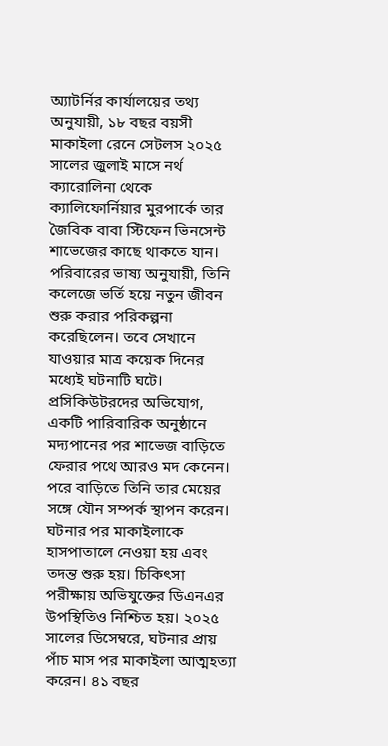অ্যাটর্নির কার্যালয়ের তথ্য অনুযায়ী, ১৮ বছর বয়সী মাকাইলা রেনে সেটলস ২০২৫ সালের জুলাই মাসে নর্থ ক্যারোলিনা থেকে ক্যালিফোর্নিয়ার মুরপার্কে তার জৈবিক বাবা স্টিফেন ভিনসেন্ট শাভেজের কাছে থাকতে যান। পরিবারের ভাষ্য অনুযায়ী, তিনি কলেজে ভর্তি হয়ে নতুন জীবন শুরু করার পরিকল্পনা করেছিলেন। তবে সেখানে যাওয়ার মাত্র কয়েক দিনের মধ্যেই ঘটনাটি ঘটে। প্রসিকিউটরদের অভিযোগ, একটি পারিবারিক অনুষ্ঠানে মদ্যপানের পর শাভেজ বাড়িতে ফেরার পথে আরও মদ কেনেন। পরে বাড়িতে তিনি তার মেয়ের সঙ্গে যৌন সম্পর্ক স্থাপন করেন। ঘটনার পর মাকাইলাকে হাসপাতালে নেওয়া হয় এবং তদন্ত শুরু হয়। চিকিৎসা পরীক্ষায় অভিযুক্তের ডিএনএর উপস্থিতিও নিশ্চিত হয়। ২০২৫ সালের ডিসেম্বরে, ঘটনার প্রায় পাঁচ মাস পর মাকাইলা আত্মহত্যা করেন। ৪১ বছর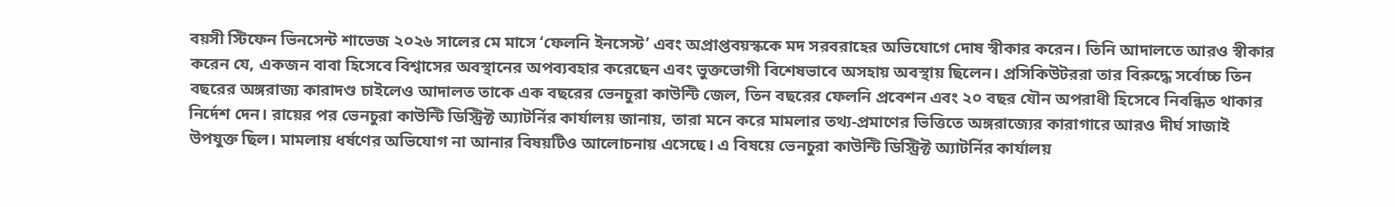বয়সী স্টিফেন ভিনসেন্ট শাভেজ ২০২৬ সালের মে মাসে ‘ফেলনি ইনসেস্ট’ এবং অপ্রাপ্তবয়স্ককে মদ সরবরাহের অভিযোগে দোষ স্বীকার করেন। তিনি আদালতে আরও স্বীকার করেন যে, একজন বাবা হিসেবে বিশ্বাসের অবস্থানের অপব্যবহার করেছেন এবং ভুক্তভোগী বিশেষভাবে অসহায় অবস্থায় ছিলেন। প্রসিকিউটররা তার বিরুদ্ধে সর্বোচ্চ তিন বছরের অঙ্গরাজ্য কারাদণ্ড চাইলেও আদালত তাকে এক বছরের ভেনচুরা কাউন্টি জেল, তিন বছরের ফেলনি প্রবেশন এবং ২০ বছর যৌন অপরাধী হিসেবে নিবন্ধিত থাকার নির্দেশ দেন। রায়ের পর ভেনচুরা কাউন্টি ডিস্ট্রিক্ট অ্যাটর্নির কার্যালয় জানায়, তারা মনে করে মামলার তথ্য-প্রমাণের ভিত্তিতে অঙ্গরাজ্যের কারাগারে আরও দীর্ঘ সাজাই উপযুক্ত ছিল। মামলায় ধর্ষণের অভিযোগ না আনার বিষয়টিও আলোচনায় এসেছে। এ বিষয়ে ভেনচুরা কাউন্টি ডিস্ট্রিক্ট অ্যাটর্নির কার্যালয়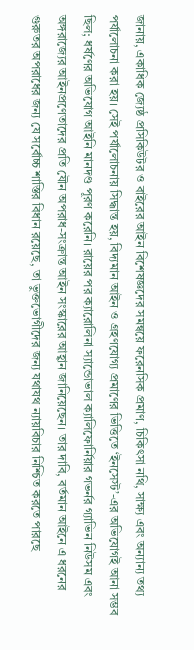জানায়, একাধিক জ্যেষ্ঠ প্রসিকিউটর ও বাইরের আইন বিশেষজ্ঞদের সমন্বয়ে ফরেনসিক প্রমাণ, চিকিৎসা নথি, সাক্ষ্য এবং অন্যান্য তথ্য পর্যালোচনা করা হয়। সেই পর্যালোচনায় সিদ্ধান্ত হয়, বিদ্যমান আইন ও গ্রহণযোগ্য প্রমাণের ভিত্তিতে ‘ইনসেস্ট’-এর অভিযোগই আনা সম্ভব ছিল; ধর্ষণের অভিযোগ আইনি মানদণ্ড পূরণ করেনি। রায়ের পর ক্যারোলিনা স্যান্ডোভাল ক্যালিফোর্নিয়ার গভর্নর গ্যাভিন নিউসম এবং অঙ্গরাজ্যের আইনপ্রণেতাদের প্রতি যৌন অপরাধ-সংক্রান্ত আইন সংস্কারের আহ্বান জানিয়েছেন। তার দাবি, বর্তমান আইনে এ ধরনের গুরুতর অপরাধের জন্য যে সর্বোচ্চ শাস্তির বিধান রয়েছে, তা ভুক্তভোগীদের জন্য যথাযথ ন্যায়বিচার নিশ্চিত করতে পারছে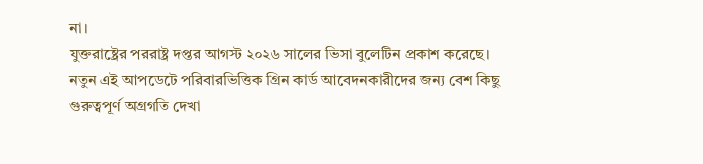না।
যুক্তরাষ্ট্রের পররাষ্ট্র দপ্তর আগস্ট ২০২৬ সালের ভিসা বুলেটিন প্রকাশ করেছে। নতুন এই আপডেটে পরিবারভিত্তিক গ্রিন কার্ড আবেদনকারীদের জন্য বেশ কিছু গুরুত্বপূর্ণ অগ্রগতি দেখা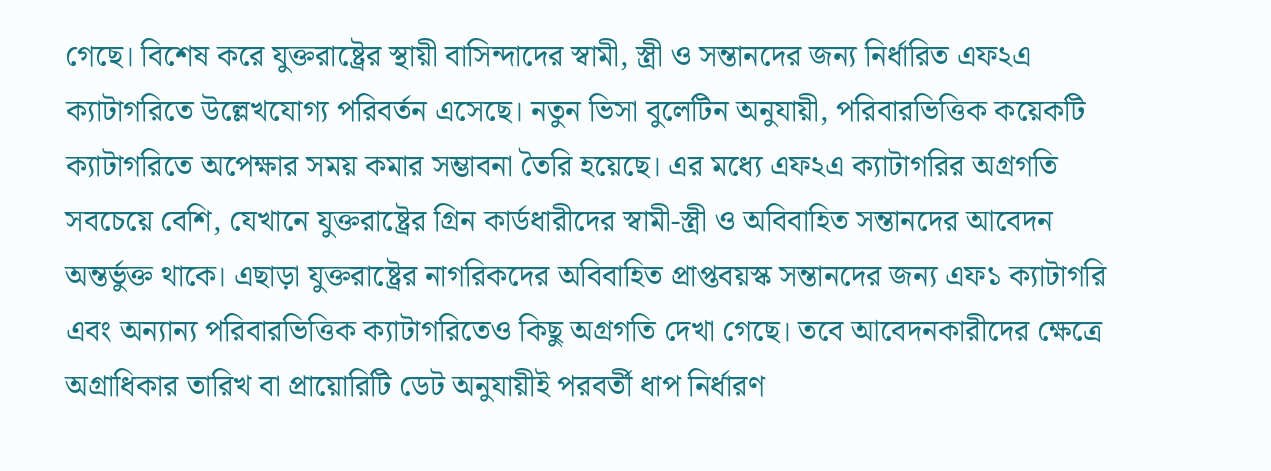গেছে। বিশেষ করে যুক্তরাষ্ট্রের স্থায়ী বাসিন্দাদের স্বামী, স্ত্রী ও সন্তানদের জন্য নির্ধারিত এফ২এ ক্যাটাগরিতে উল্লেখযোগ্য পরিবর্তন এসেছে। নতুন ভিসা বুলেটিন অনুযায়ী, পরিবারভিত্তিক কয়েকটি ক্যাটাগরিতে অপেক্ষার সময় কমার সম্ভাবনা তৈরি হয়েছে। এর মধ্যে এফ২এ ক্যাটাগরির অগ্রগতি সবচেয়ে বেশি, যেখানে যুক্তরাষ্ট্রের গ্রিন কার্ডধারীদের স্বামী-স্ত্রী ও অবিবাহিত সন্তানদের আবেদন অন্তর্ভুক্ত থাকে। এছাড়া যুক্তরাষ্ট্রের নাগরিকদের অবিবাহিত প্রাপ্তবয়স্ক সন্তানদের জন্য এফ১ ক্যাটাগরি এবং অন্যান্য পরিবারভিত্তিক ক্যাটাগরিতেও কিছু অগ্রগতি দেখা গেছে। তবে আবেদনকারীদের ক্ষেত্রে অগ্রাধিকার তারিখ বা প্রায়োরিটি ডেট অনুযায়ীই পরবর্তী ধাপ নির্ধারণ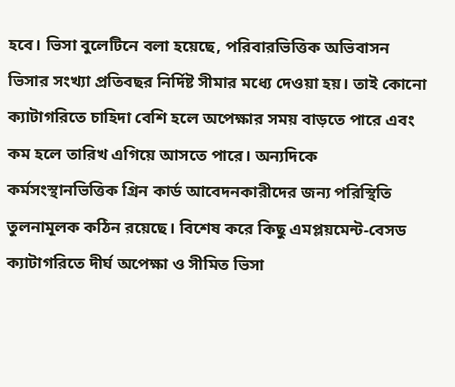হবে। ভিসা বুলেটিনে বলা হয়েছে, পরিবারভিত্তিক অভিবাসন ভিসার সংখ্যা প্রতিবছর নির্দিষ্ট সীমার মধ্যে দেওয়া হয়। তাই কোনো ক্যাটাগরিতে চাহিদা বেশি হলে অপেক্ষার সময় বাড়তে পারে এবং কম হলে তারিখ এগিয়ে আসতে পারে। অন্যদিকে কর্মসংস্থানভিত্তিক গ্রিন কার্ড আবেদনকারীদের জন্য পরিস্থিতি তুলনামূলক কঠিন রয়েছে। বিশেষ করে কিছু এমপ্লয়মেন্ট-বেসড ক্যাটাগরিতে দীর্ঘ অপেক্ষা ও সীমিত ভিসা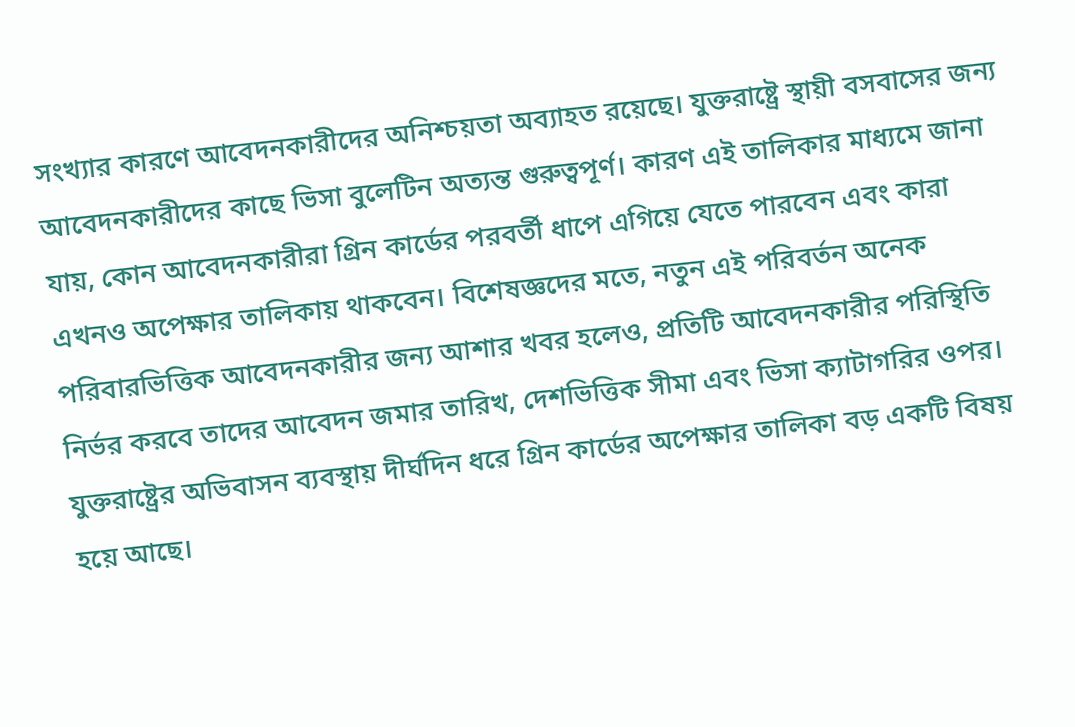সংখ্যার কারণে আবেদনকারীদের অনিশ্চয়তা অব্যাহত রয়েছে। যুক্তরাষ্ট্রে স্থায়ী বসবাসের জন্য আবেদনকারীদের কাছে ভিসা বুলেটিন অত্যন্ত গুরুত্বপূর্ণ। কারণ এই তালিকার মাধ্যমে জানা যায়, কোন আবেদনকারীরা গ্রিন কার্ডের পরবর্তী ধাপে এগিয়ে যেতে পারবেন এবং কারা এখনও অপেক্ষার তালিকায় থাকবেন। বিশেষজ্ঞদের মতে, নতুন এই পরিবর্তন অনেক পরিবারভিত্তিক আবেদনকারীর জন্য আশার খবর হলেও, প্রতিটি আবেদনকারীর পরিস্থিতি নির্ভর করবে তাদের আবেদন জমার তারিখ, দেশভিত্তিক সীমা এবং ভিসা ক্যাটাগরির ওপর। যুক্তরাষ্ট্রের অভিবাসন ব্যবস্থায় দীর্ঘদিন ধরে গ্রিন কার্ডের অপেক্ষার তালিকা বড় একটি বিষয় হয়ে আছে।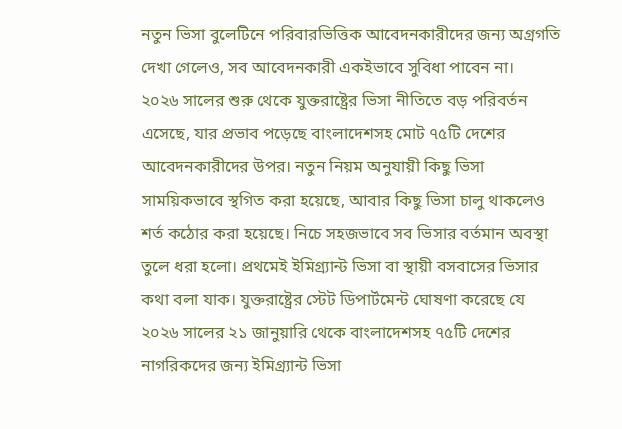নতুন ভিসা বুলেটিনে পরিবারভিত্তিক আবেদনকারীদের জন্য অগ্রগতি দেখা গেলেও, সব আবেদনকারী একইভাবে সুবিধা পাবেন না।
২০২৬ সালের শুরু থেকে যুক্তরাষ্ট্রের ভিসা নীতিতে বড় পরিবর্তন এসেছে, যার প্রভাব পড়েছে বাংলাদেশসহ মোট ৭৫টি দেশের আবেদনকারীদের উপর। নতুন নিয়ম অনুযায়ী কিছু ভিসা সাময়িকভাবে স্থগিত করা হয়েছে, আবার কিছু ভিসা চালু থাকলেও শর্ত কঠোর করা হয়েছে। নিচে সহজভাবে সব ভিসার বর্তমান অবস্থা তুলে ধরা হলো। প্রথমেই ইমিগ্র্যান্ট ভিসা বা স্থায়ী বসবাসের ভিসার কথা বলা যাক। যুক্তরাষ্ট্রের স্টেট ডিপার্টমেন্ট ঘোষণা করেছে যে ২০২৬ সালের ২১ জানুয়ারি থেকে বাংলাদেশসহ ৭৫টি দেশের নাগরিকদের জন্য ইমিগ্র্যান্ট ভিসা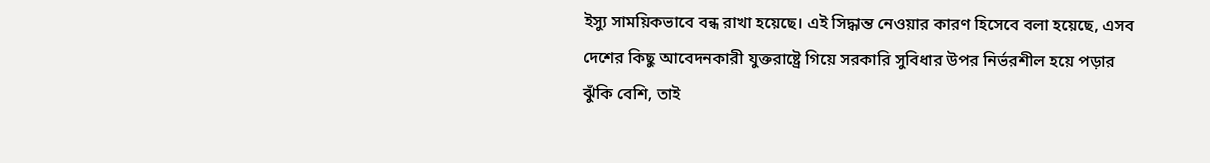ইস্যু সাময়িকভাবে বন্ধ রাখা হয়েছে। এই সিদ্ধান্ত নেওয়ার কারণ হিসেবে বলা হয়েছে, এসব দেশের কিছু আবেদনকারী যুক্তরাষ্ট্রে গিয়ে সরকারি সুবিধার উপর নির্ভরশীল হয়ে পড়ার ঝুঁকি বেশি, তাই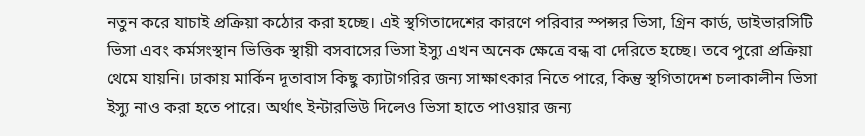নতুন করে যাচাই প্রক্রিয়া কঠোর করা হচ্ছে। এই স্থগিতাদেশের কারণে পরিবার স্পন্সর ভিসা, গ্রিন কার্ড, ডাইভারসিটি ভিসা এবং কর্মসংস্থান ভিত্তিক স্থায়ী বসবাসের ভিসা ইস্যু এখন অনেক ক্ষেত্রে বন্ধ বা দেরিতে হচ্ছে। তবে পুরো প্রক্রিয়া থেমে যায়নি। ঢাকায় মার্কিন দূতাবাস কিছু ক্যাটাগরির জন্য সাক্ষাৎকার নিতে পারে, কিন্তু স্থগিতাদেশ চলাকালীন ভিসা ইস্যু নাও করা হতে পারে। অর্থাৎ ইন্টারভিউ দিলেও ভিসা হাতে পাওয়ার জন্য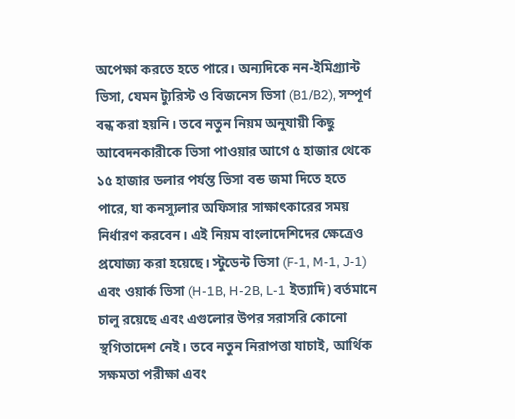অপেক্ষা করতে হতে পারে। অন্যদিকে নন-ইমিগ্র্যান্ট ভিসা, যেমন ট্যুরিস্ট ও বিজনেস ভিসা (B1/B2), সম্পূর্ণ বন্ধ করা হয়নি। তবে নতুন নিয়ম অনুযায়ী কিছু আবেদনকারীকে ভিসা পাওয়ার আগে ৫ হাজার থেকে ১৫ হাজার ডলার পর্যন্ত ভিসা বন্ড জমা দিতে হতে পারে, যা কনস্যুলার অফিসার সাক্ষাৎকারের সময় নির্ধারণ করবেন। এই নিয়ম বাংলাদেশিদের ক্ষেত্রেও প্রযোজ্য করা হয়েছে। স্টুডেন্ট ভিসা (F-1, M-1, J-1) এবং ওয়ার্ক ভিসা (H-1B, H-2B, L-1 ইত্যাদি) বর্তমানে চালু রয়েছে এবং এগুলোর উপর সরাসরি কোনো স্থগিতাদেশ নেই। তবে নতুন নিরাপত্তা যাচাই, আর্থিক সক্ষমতা পরীক্ষা এবং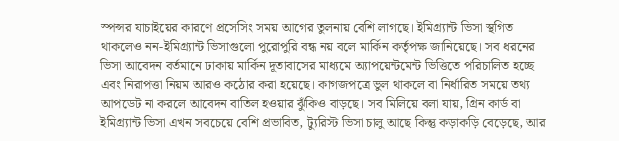স্পন্সর যাচাইয়ের কারণে প্রসেসিং সময় আগের তুলনায় বেশি লাগছে। ইমিগ্র্যান্ট ভিসা স্থগিত থাকলেও নন-ইমিগ্র্যান্ট ভিসাগুলো পুরোপুরি বন্ধ নয় বলে মার্কিন কর্তৃপক্ষ জানিয়েছে। সব ধরনের ভিসা আবেদন বর্তমানে ঢাকায় মার্কিন দূতাবাসের মাধ্যমে অ্যাপয়েন্টমেন্ট ভিত্তিতে পরিচালিত হচ্ছে এবং নিরাপত্তা নিয়ম আরও কঠোর করা হয়েছে। কাগজপত্রে ভুল থাকলে বা নির্ধারিত সময়ে তথ্য আপডেট না করলে আবেদন বাতিল হওয়ার ঝুঁকিও বাড়ছে। সব মিলিয়ে বলা যায়, গ্রিন কার্ড বা ইমিগ্র্যান্ট ভিসা এখন সবচেয়ে বেশি প্রভাবিত, ট্যুরিস্ট ভিসা চালু আছে কিন্তু কড়াকড়ি বেড়েছে, আর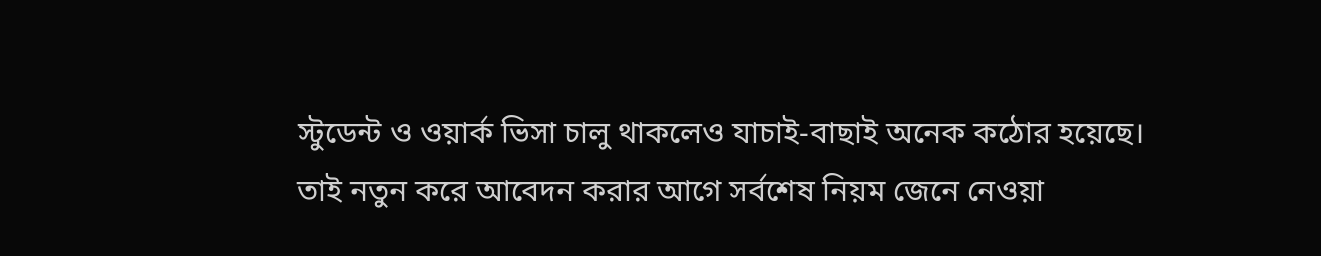স্টুডেন্ট ও ওয়ার্ক ভিসা চালু থাকলেও যাচাই-বাছাই অনেক কঠোর হয়েছে। তাই নতুন করে আবেদন করার আগে সর্বশেষ নিয়ম জেনে নেওয়া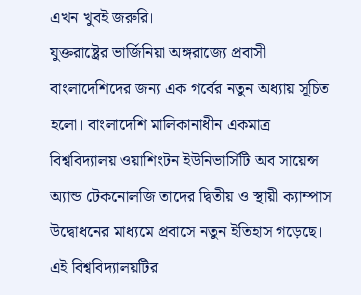এখন খুবই জরুরি।
যুক্তরাষ্ট্রের ভার্জিনিয়া অঙ্গরাজ্যে প্রবাসী বাংলাদেশিদের জন্য এক গর্বের নতুন অধ্যায় সূচিত হলো। বাংলাদেশি মালিকানাধীন একমাত্র বিশ্ববিদ্যালয় ওয়াশিংটন ইউনিভার্সিটি অব সায়েন্স অ্যান্ড টেকনোলজি তাদের দ্বিতীয় ও স্থায়ী ক্যাম্পাস উদ্বোধনের মাধ্যমে প্রবাসে নতুন ইতিহাস গড়েছে। এই বিশ্ববিদ্যালয়টির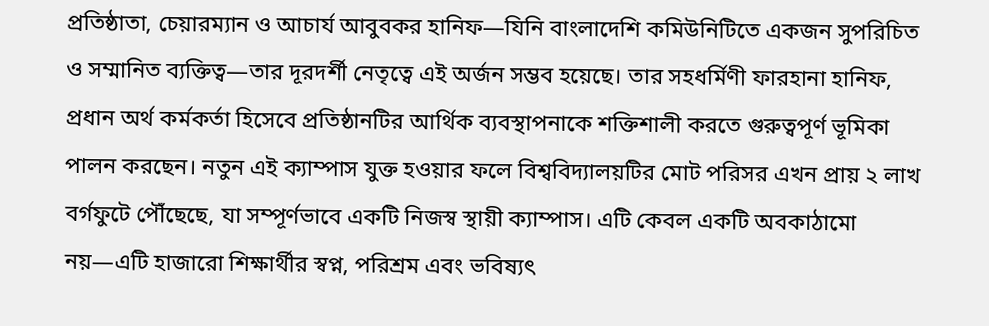প্রতিষ্ঠাতা, চেয়ারম্যান ও আচার্য আবুবকর হানিফ—যিনি বাংলাদেশি কমিউনিটিতে একজন সুপরিচিত ও সম্মানিত ব্যক্তিত্ব—তার দূরদর্শী নেতৃত্বে এই অর্জন সম্ভব হয়েছে। তার সহধর্মিণী ফারহানা হানিফ, প্রধান অর্থ কর্মকর্তা হিসেবে প্রতিষ্ঠানটির আর্থিক ব্যবস্থাপনাকে শক্তিশালী করতে গুরুত্বপূর্ণ ভূমিকা পালন করছেন। নতুন এই ক্যাম্পাস যুক্ত হওয়ার ফলে বিশ্ববিদ্যালয়টির মোট পরিসর এখন প্রায় ২ লাখ বর্গফুটে পৌঁছেছে, যা সম্পূর্ণভাবে একটি নিজস্ব স্থায়ী ক্যাম্পাস। এটি কেবল একটি অবকাঠামো নয়—এটি হাজারো শিক্ষার্থীর স্বপ্ন, পরিশ্রম এবং ভবিষ্যৎ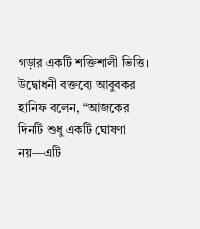গড়ার একটি শক্তিশালী ভিত্তি। উদ্বোধনী বক্তব্যে আবুবকর হানিফ বলেন, “আজকের দিনটি শুধু একটি ঘোষণা নয়—এটি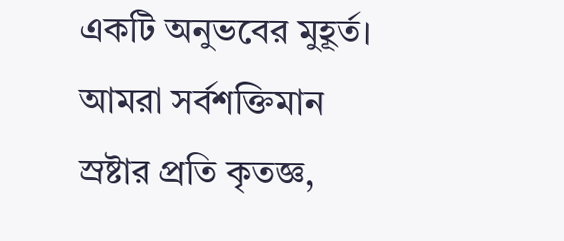একটি অনুভবের মুহূর্ত। আমরা সর্বশক্তিমান স্রষ্টার প্রতি কৃতজ্ঞ,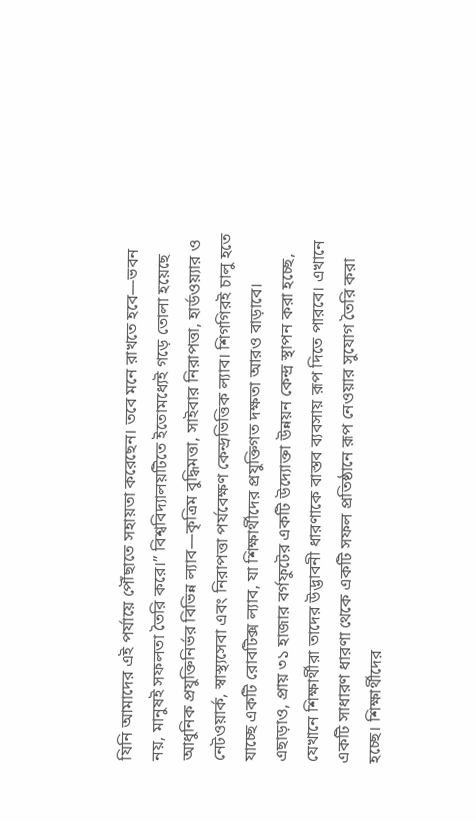যিনি আমাদের এই পর্যায়ে পৌঁছাতে সহায়তা করেছেন। তবে মনে রাখতে হবে—ভবন নয়, মানুষই সফলতা তৈরি করে।” বিশ্ববিদ্যালয়টিতে ইতোমধ্যেই গড়ে তোলা হয়েছে আধুনিক প্রযুক্তিনির্ভর বিভিন্ন ল্যাব—কৃত্রিম বুদ্ধিমত্তা, সাইবার নিরাপত্তা, হার্ডওয়্যার ও নেটওয়ার্ক, স্বাস্থ্যসেবা এবং নিরাপত্তা পর্যবেক্ষণ কেন্দ্রভিত্তিক ল্যাব। শিগগিরই চালু হতে যাচ্ছে একটি রোবটিক্স ল্যাব, যা শিক্ষার্থীদের প্রযুক্তিগত দক্ষতা আরও বাড়াবে। এছাড়াও, প্রায় ৩১ হাজার বর্গফুটের একটি উদ্যোক্তা উন্নয়ন কেন্দ্র স্থাপন করা হচ্ছে, যেখানে শিক্ষার্থীরা তাদের উদ্ভাবনী ধারণাকে বাস্তব ব্যবসায় রূপ দিতে পারবে। এখানে একটি সাধারণ ধারণা থেকে একটি সফল প্রতিষ্ঠানে রূপ নেওয়ার সুযোগ তৈরি করা হচ্ছে। শিক্ষার্থীদের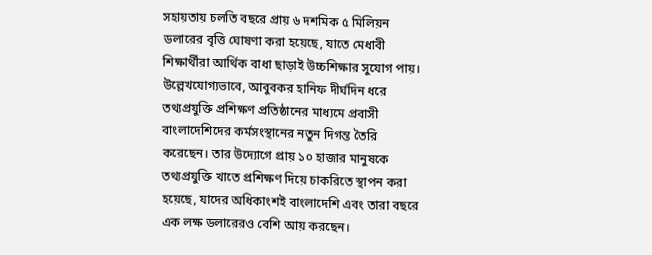সহায়তায় চলতি বছরে প্রায় ৬ দশমিক ৫ মিলিয়ন ডলারের বৃত্তি ঘোষণা করা হয়েছে, যাতে মেধাবী শিক্ষার্থীরা আর্থিক বাধা ছাড়াই উচ্চশিক্ষার সুযোগ পায়। উল্লেখযোগ্যভাবে, আবুবকর হানিফ দীর্ঘদিন ধরে তথ্যপ্রযুক্তি প্রশিক্ষণ প্রতিষ্ঠানের মাধ্যমে প্রবাসী বাংলাদেশিদের কর্মসংস্থানের নতুন দিগন্ত তৈরি করেছেন। তার উদ্যোগে প্রায় ১০ হাজার মানুষকে তথ্যপ্রযুক্তি খাতে প্রশিক্ষণ দিয়ে চাকরিতে স্থাপন করা হয়েছে, যাদের অধিকাংশই বাংলাদেশি এবং তারা বছরে এক লক্ষ ডলারেরও বেশি আয় করছেন।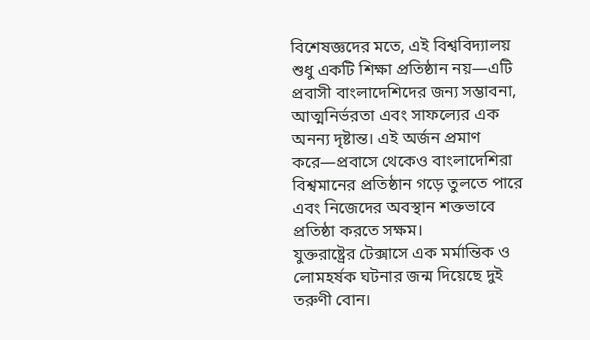বিশেষজ্ঞদের মতে, এই বিশ্ববিদ্যালয় শুধু একটি শিক্ষা প্রতিষ্ঠান নয়—এটি প্রবাসী বাংলাদেশিদের জন্য সম্ভাবনা, আত্মনির্ভরতা এবং সাফল্যের এক অনন্য দৃষ্টান্ত। এই অর্জন প্রমাণ করে—প্রবাসে থেকেও বাংলাদেশিরা বিশ্বমানের প্রতিষ্ঠান গড়ে তুলতে পারে এবং নিজেদের অবস্থান শক্তভাবে প্রতিষ্ঠা করতে সক্ষম।
যুক্তরাষ্ট্রের টেক্সাসে এক মর্মান্তিক ও লোমহর্ষক ঘটনার জন্ম দিয়েছে দুই তরুণী বোন।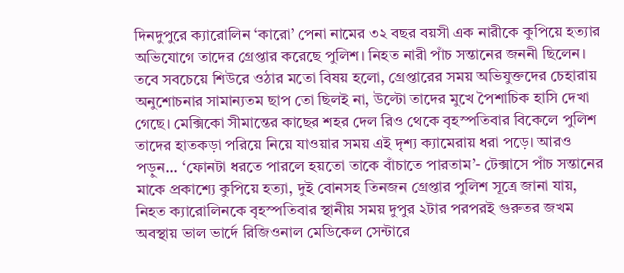দিনদুপুরে ক্যারোলিন ‘কারো’ পেনা নামের ৩২ বছর বয়সী এক নারীকে কুপিয়ে হত্যার অভিযোগে তাদের গ্রেপ্তার করেছে পুলিশ। নিহত নারী পাঁচ সন্তানের জননী ছিলেন। তবে সবচেয়ে শিউরে ওঠার মতো বিষয় হলো, গ্রেপ্তারের সময় অভিযুক্তদের চেহারায় অনুশোচনার সামান্যতম ছাপ তো ছিলই না, উল্টো তাদের মুখে পৈশাচিক হাসি দেখা গেছে। মেক্সিকো সীমান্তের কাছের শহর দেল রিও থেকে বৃহস্পতিবার বিকেলে পুলিশ তাদের হাতকড়া পরিয়ে নিয়ে যাওয়ার সময় এই দৃশ্য ক্যামেরায় ধরা পড়ে। আরও পড়ুন... ‘ফোনটা ধরতে পারলে হয়তো তাকে বাঁচাতে পারতাম’- টেক্সাসে পাঁচ সন্তানের মাকে প্রকাশ্যে কুপিয়ে হত্যা, দুই বোনসহ তিনজন গ্রেপ্তার পুলিশ সূত্রে জানা যায়, নিহত ক্যারোলিনকে বৃহস্পতিবার স্থানীয় সময় দুপুর ২টার পরপরই গুরুতর জখম অবস্থায় ভাল ভার্দে রিজিওনাল মেডিকেল সেন্টারে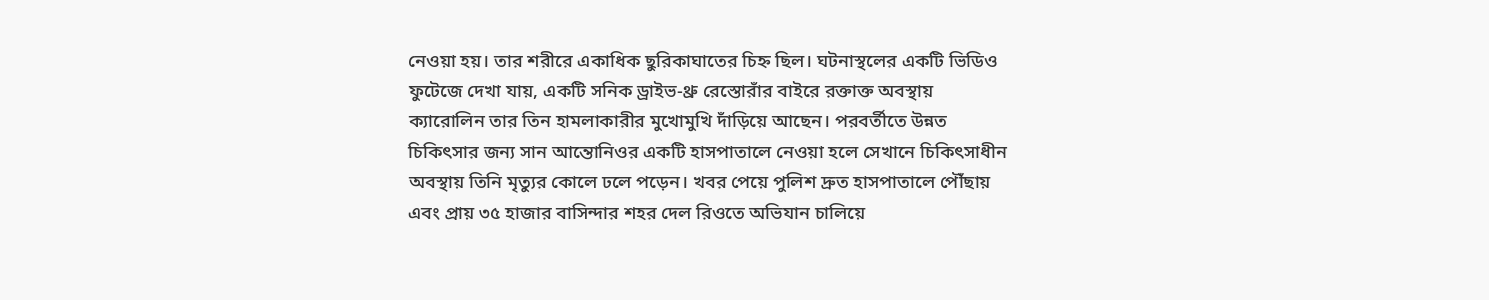নেওয়া হয়। তার শরীরে একাধিক ছুরিকাঘাতের চিহ্ন ছিল। ঘটনাস্থলের একটি ভিডিও ফুটেজে দেখা যায়, একটি সনিক ড্রাইভ-থ্রু রেস্তোরাঁর বাইরে রক্তাক্ত অবস্থায় ক্যারোলিন তার তিন হামলাকারীর মুখোমুখি দাঁড়িয়ে আছেন। পরবর্তীতে উন্নত চিকিৎসার জন্য সান আন্তোনিওর একটি হাসপাতালে নেওয়া হলে সেখানে চিকিৎসাধীন অবস্থায় তিনি মৃত্যুর কোলে ঢলে পড়েন। খবর পেয়ে পুলিশ দ্রুত হাসপাতালে পৌঁছায় এবং প্রায় ৩৫ হাজার বাসিন্দার শহর দেল রিওতে অভিযান চালিয়ে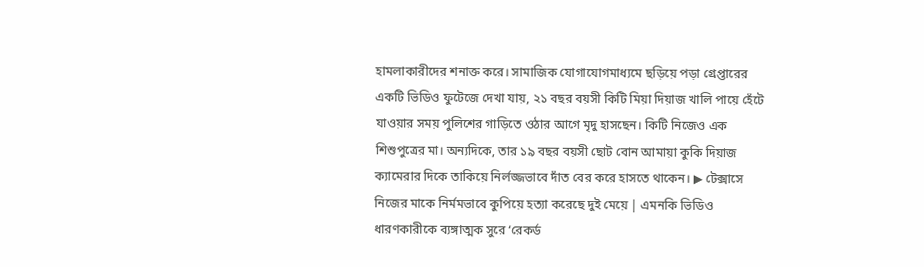হামলাকারীদের শনাক্ত করে। সামাজিক যোগাযোগমাধ্যমে ছড়িয়ে পড়া গ্রেপ্তারের একটি ভিডিও ফুটেজে দেখা যায়, ২১ বছর বয়সী কিটি মিয়া দিয়াজ খালি পায়ে হেঁটে যাওয়ার সময় পুলিশের গাড়িতে ওঠার আগে মৃদু হাসছেন। কিটি নিজেও এক শিশুপুত্রের মা। অন্যদিকে, তার ১৯ বছর বয়সী ছোট বোন আমায়া কুকি দিয়াজ ক্যামেরার দিকে তাকিয়ে নির্লজ্জভাবে দাঁত বের করে হাসতে থাকেন। ▶ টেক্সাসে নিজের মাকে নির্মমভাবে কুপিয়ে হত্যা করেছে দুই মেয়ে | এমনকি ভিডিও ধারণকারীকে ব্যঙ্গাত্মক সুরে ‘রেকর্ড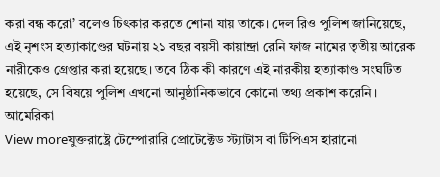করা বন্ধ করো’ বলেও চিৎকার করতে শোনা যায় তাকে। দেল রিও পুলিশ জানিয়েছে, এই নৃশংস হত্যাকাণ্ডের ঘটনায় ২১ বছর বয়সী কায়ান্দ্রা রেনি ফাজ নামের তৃতীয় আরেক নারীকেও গ্রেপ্তার করা হয়েছে। তবে ঠিক কী কারণে এই নারকীয় হত্যাকাণ্ড সংঘটিত হয়েছে, সে বিষয়ে পুলিশ এখনো আনুষ্ঠানিকভাবে কোনো তথ্য প্রকাশ করেনি।
আমেরিকা
View moreযুক্তরাষ্ট্রে টেম্পোরারি প্রোটেক্টেড স্ট্যাটাস বা টিপিএস হারানো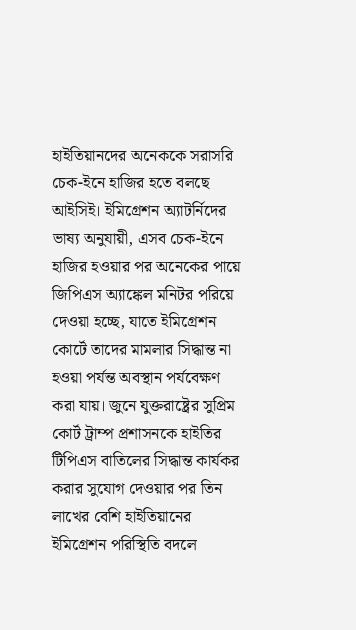হাইতিয়ানদের অনেককে সরাসরি চেক-ইনে হাজির হতে বলছে আইসিই। ইমিগ্রেশন অ্যাটর্নিদের ভাষ্য অনুযায়ী, এসব চেক-ইনে হাজির হওয়ার পর অনেকের পায়ে জিপিএস অ্যাঙ্কেল মনিটর পরিয়ে দেওয়া হচ্ছে, যাতে ইমিগ্রেশন কোর্টে তাদের মামলার সিদ্ধান্ত না হওয়া পর্যন্ত অবস্থান পর্যবেক্ষণ করা যায়। জুনে যুক্তরাষ্ট্রের সুপ্রিম কোর্ট ট্রাম্প প্রশাসনকে হাইতির টিপিএস বাতিলের সিদ্ধান্ত কার্যকর করার সুযোগ দেওয়ার পর তিন লাখের বেশি হাইতিয়ানের ইমিগ্রেশন পরিস্থিতি বদলে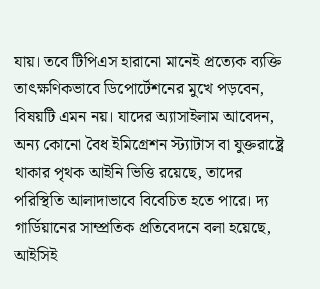যায়। তবে টিপিএস হারানো মানেই প্রত্যেক ব্যক্তি তাৎক্ষণিকভাবে ডিপোর্টেশনের মুখে পড়বেন, বিষয়টি এমন নয়। যাদের অ্যাসাইলাম আবেদন, অন্য কোনো বৈধ ইমিগ্রেশন স্ট্যাটাস বা যুক্তরাষ্ট্রে থাকার পৃথক আইনি ভিত্তি রয়েছে, তাদের পরিস্থিতি আলাদাভাবে বিবেচিত হতে পারে। দ্য গার্ডিয়ানের সাম্প্রতিক প্রতিবেদনে বলা হয়েছে, আইসিই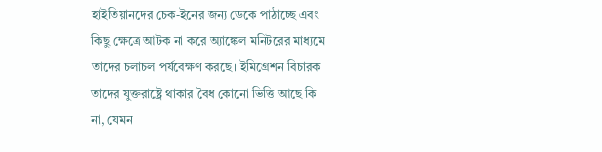হাইতিয়ানদের চেক-ইনের জন্য ডেকে পাঠাচ্ছে এবং কিছু ক্ষেত্রে আটক না করে অ্যাঙ্কেল মনিটরের মাধ্যমে তাদের চলাচল পর্যবেক্ষণ করছে। ইমিগ্রেশন বিচারক তাদের যুক্তরাষ্ট্রে থাকার বৈধ কোনো ভিত্তি আছে কি না, যেমন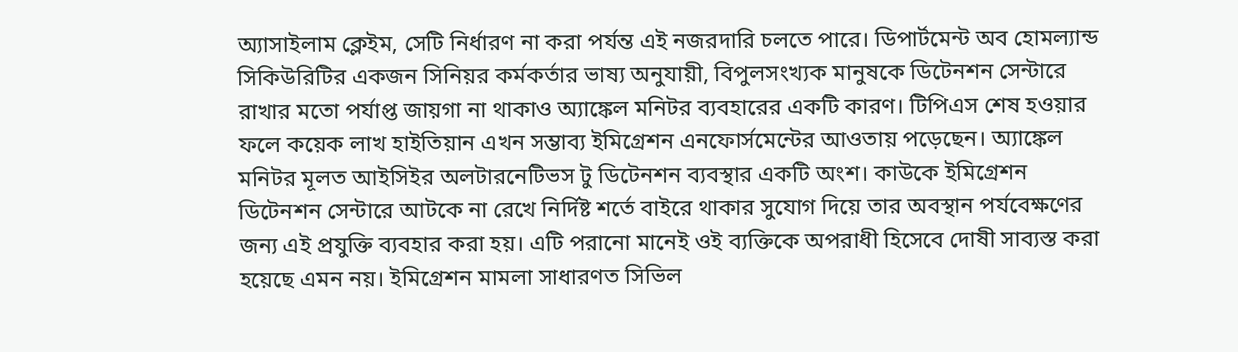অ্যাসাইলাম ক্লেইম, সেটি নির্ধারণ না করা পর্যন্ত এই নজরদারি চলতে পারে। ডিপার্টমেন্ট অব হোমল্যান্ড সিকিউরিটির একজন সিনিয়র কর্মকর্তার ভাষ্য অনুযায়ী, বিপুলসংখ্যক মানুষকে ডিটেনশন সেন্টারে রাখার মতো পর্যাপ্ত জায়গা না থাকাও অ্যাঙ্কেল মনিটর ব্যবহারের একটি কারণ। টিপিএস শেষ হওয়ার ফলে কয়েক লাখ হাইতিয়ান এখন সম্ভাব্য ইমিগ্রেশন এনফোর্সমেন্টের আওতায় পড়েছেন। অ্যাঙ্কেল মনিটর মূলত আইসিইর অলটারনেটিভস টু ডিটেনশন ব্যবস্থার একটি অংশ। কাউকে ইমিগ্রেশন ডিটেনশন সেন্টারে আটকে না রেখে নির্দিষ্ট শর্তে বাইরে থাকার সুযোগ দিয়ে তার অবস্থান পর্যবেক্ষণের জন্য এই প্রযুক্তি ব্যবহার করা হয়। এটি পরানো মানেই ওই ব্যক্তিকে অপরাধী হিসেবে দোষী সাব্যস্ত করা হয়েছে এমন নয়। ইমিগ্রেশন মামলা সাধারণত সিভিল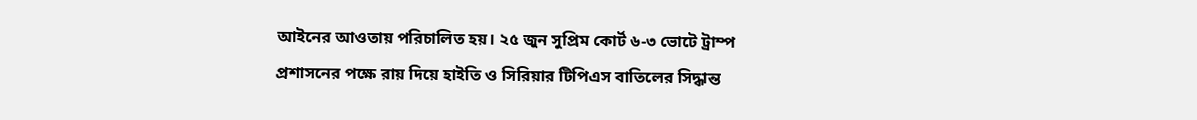আইনের আওতায় পরিচালিত হয়। ২৫ জুন সুপ্রিম কোর্ট ৬-৩ ভোটে ট্রাম্প প্রশাসনের পক্ষে রায় দিয়ে হাইতি ও সিরিয়ার টিপিএস বাতিলের সিদ্ধান্ত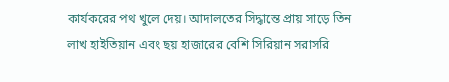কার্যকরের পথ খুলে দেয়। আদালতের সিদ্ধান্তে প্রায় সাড়ে তিন লাখ হাইতিয়ান এবং ছয় হাজারের বেশি সিরিয়ান সরাসরি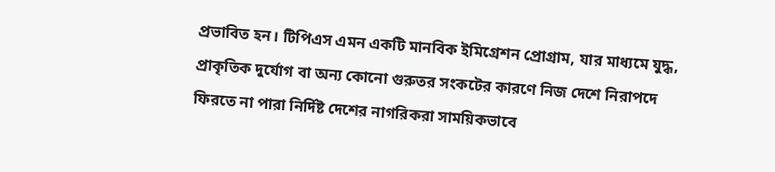প্রভাবিত হন। টিপিএস এমন একটি মানবিক ইমিগ্রেশন প্রোগ্রাম, যার মাধ্যমে যুদ্ধ, প্রাকৃতিক দুর্যোগ বা অন্য কোনো গুরুতর সংকটের কারণে নিজ দেশে নিরাপদে ফিরতে না পারা নির্দিষ্ট দেশের নাগরিকরা সাময়িকভাবে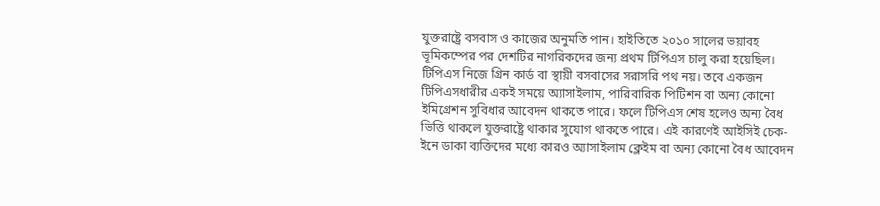যুক্তরাষ্ট্রে বসবাস ও কাজের অনুমতি পান। হাইতিতে ২০১০ সালের ভয়াবহ ভূমিকম্পের পর দেশটির নাগরিকদের জন্য প্রথম টিপিএস চালু করা হয়েছিল। টিপিএস নিজে গ্রিন কার্ড বা স্থায়ী বসবাসের সরাসরি পথ নয়। তবে একজন টিপিএসধারীর একই সময়ে অ্যাসাইলাম, পারিবারিক পিটিশন বা অন্য কোনো ইমিগ্রেশন সুবিধার আবেদন থাকতে পারে। ফলে টিপিএস শেষ হলেও অন্য বৈধ ভিত্তি থাকলে যুক্তরাষ্ট্রে থাকার সুযোগ থাকতে পারে। এই কারণেই আইসিই চেক-ইনে ডাকা ব্যক্তিদের মধ্যে কারও অ্যাসাইলাম ক্লেইম বা অন্য কোনো বৈধ আবেদন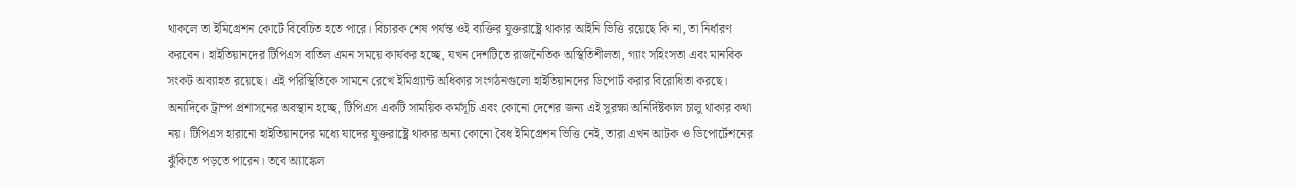থাকলে তা ইমিগ্রেশন কোর্টে বিবেচিত হতে পারে। বিচারক শেষ পর্যন্ত ওই ব্যক্তির যুক্তরাষ্ট্রে থাকার আইনি ভিত্তি রয়েছে কি না, তা নির্ধারণ করবেন। হাইতিয়ানদের টিপিএস বাতিল এমন সময়ে কার্যকর হচ্ছে, যখন দেশটিতে রাজনৈতিক অস্থিতিশীলতা, গ্যাং সহিংসতা এবং মানবিক সংকট অব্যাহত রয়েছে। এই পরিস্থিতিকে সামনে রেখে ইমিগ্র্যান্ট অধিকার সংগঠনগুলো হাইতিয়ানদের ডিপোর্ট করার বিরোধিতা করছে। অন্যদিকে ট্রাম্প প্রশাসনের অবস্থান হচ্ছে, টিপিএস একটি সাময়িক কর্মসূচি এবং কোনো দেশের জন্য এই সুরক্ষা অনির্দিষ্টকাল চালু থাকার কথা নয়। টিপিএস হারানো হাইতিয়ানদের মধ্যে যাদের যুক্তরাষ্ট্রে থাকার অন্য কোনো বৈধ ইমিগ্রেশন ভিত্তি নেই, তারা এখন আটক ও ডিপোর্টেশনের ঝুঁকিতে পড়তে পারেন। তবে অ্যাঙ্কেল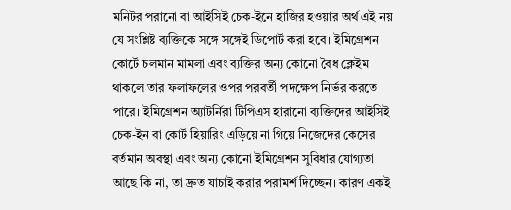মনিটর পরানো বা আইসিই চেক-ইনে হাজির হওয়ার অর্থ এই নয় যে সংশ্লিষ্ট ব্যক্তিকে সঙ্গে সঙ্গেই ডিপোর্ট করা হবে। ইমিগ্রেশন কোর্টে চলমান মামলা এবং ব্যক্তির অন্য কোনো বৈধ ক্লেইম থাকলে তার ফলাফলের ওপর পরবর্তী পদক্ষেপ নির্ভর করতে পারে। ইমিগ্রেশন অ্যাটর্নিরা টিপিএস হারানো ব্যক্তিদের আইসিই চেক-ইন বা কোর্ট হিয়ারিং এড়িয়ে না গিয়ে নিজেদের কেসের বর্তমান অবস্থা এবং অন্য কোনো ইমিগ্রেশন সুবিধার যোগ্যতা আছে কি না, তা দ্রুত যাচাই করার পরামর্শ দিচ্ছেন। কারণ একই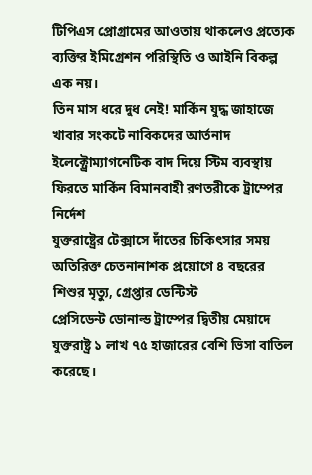টিপিএস প্রোগ্রামের আওতায় থাকলেও প্রত্যেক ব্যক্তির ইমিগ্রেশন পরিস্থিতি ও আইনি বিকল্প এক নয়।
তিন মাস ধরে দুধ নেই! মার্কিন যুদ্ধ জাহাজে খাবার সংকটে নাবিকদের আর্তনাদ
ইলেক্ট্রোম্যাগনেটিক বাদ দিয়ে স্টিম ব্যবস্থায় ফিরতে মার্কিন বিমানবাহী রণতরীকে ট্রাম্পের নির্দেশ
যুক্তরাষ্ট্রের টেক্সাসে দাঁতের চিকিৎসার সময় অতিরিক্ত চেতনানাশক প্রয়োগে ৪ বছরের শিশুর মৃত্যু, গ্রেপ্তার ডেন্টিস্ট
প্রেসিডেন্ট ডোনাল্ড ট্রাম্পের দ্বিতীয় মেয়াদে যুক্তরাষ্ট্র ১ লাখ ৭৫ হাজারের বেশি ভিসা বাতিল করেছে।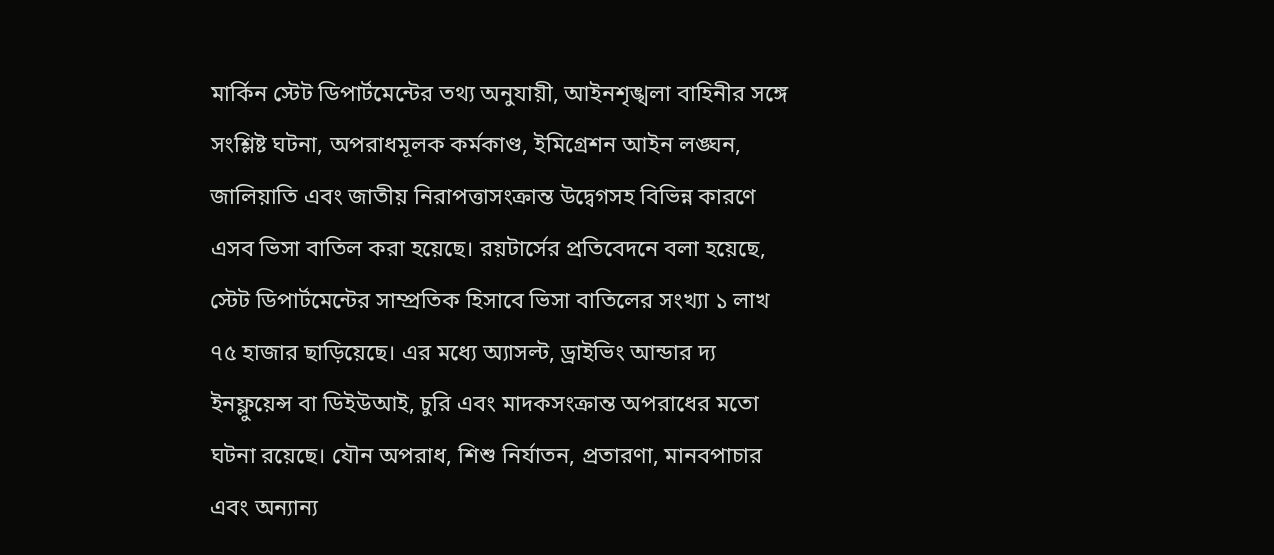মার্কিন স্টেট ডিপার্টমেন্টের তথ্য অনুযায়ী, আইনশৃঙ্খলা বাহিনীর সঙ্গে সংশ্লিষ্ট ঘটনা, অপরাধমূলক কর্মকাণ্ড, ইমিগ্রেশন আইন লঙ্ঘন, জালিয়াতি এবং জাতীয় নিরাপত্তাসংক্রান্ত উদ্বেগসহ বিভিন্ন কারণে এসব ভিসা বাতিল করা হয়েছে। রয়টার্সের প্রতিবেদনে বলা হয়েছে, স্টেট ডিপার্টমেন্টের সাম্প্রতিক হিসাবে ভিসা বাতিলের সংখ্যা ১ লাখ ৭৫ হাজার ছাড়িয়েছে। এর মধ্যে অ্যাসল্ট, ড্রাইভিং আন্ডার দ্য ইনফ্লুয়েন্স বা ডিইউআই, চুরি এবং মাদকসংক্রান্ত অপরাধের মতো ঘটনা রয়েছে। যৌন অপরাধ, শিশু নির্যাতন, প্রতারণা, মানবপাচার এবং অন্যান্য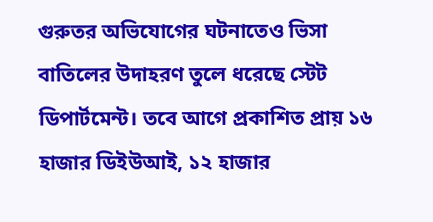গুরুতর অভিযোগের ঘটনাতেও ভিসা বাতিলের উদাহরণ তুলে ধরেছে স্টেট ডিপার্টমেন্ট। তবে আগে প্রকাশিত প্রায় ১৬ হাজার ডিইউআই, ১২ হাজার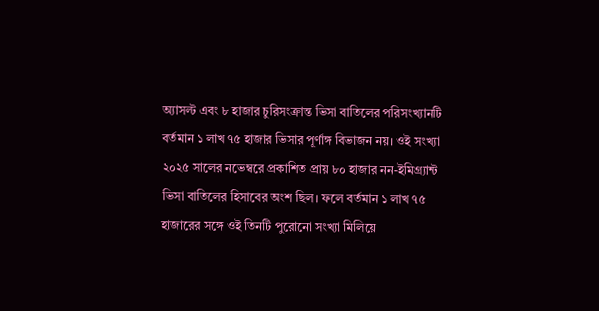অ্যাসল্ট এবং ৮ হাজার চুরিসংক্রান্ত ভিসা বাতিলের পরিসংখ্যানটি বর্তমান ১ লাখ ৭৫ হাজার ভিসার পূর্ণাঙ্গ বিভাজন নয়। ওই সংখ্যা ২০২৫ সালের নভেম্বরে প্রকাশিত প্রায় ৮০ হাজার নন-ইমিগ্র্যান্ট ভিসা বাতিলের হিসাবের অংশ ছিল। ফলে বর্তমান ১ লাখ ৭৫ হাজারের সঙ্গে ওই তিনটি পুরোনো সংখ্যা মিলিয়ে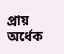প্রায় অর্ধেক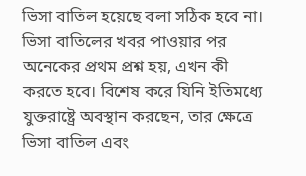ভিসা বাতিল হয়েছে বলা সঠিক হবে না। ভিসা বাতিলের খবর পাওয়ার পর অনেকের প্রথম প্রশ্ন হয়, এখন কী করতে হবে। বিশেষ করে যিনি ইতিমধ্যে যুক্তরাষ্ট্রে অবস্থান করছেন, তার ক্ষেত্রে ভিসা বাতিল এবং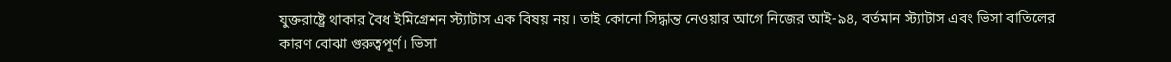যুক্তরাষ্ট্রে থাকার বৈধ ইমিগ্রেশন স্ট্যাটাস এক বিষয় নয়। তাই কোনো সিদ্ধান্ত নেওয়ার আগে নিজের আই-৯৪, বর্তমান স্ট্যাটাস এবং ভিসা বাতিলের কারণ বোঝা গুরুত্বপূর্ণ। ভিসা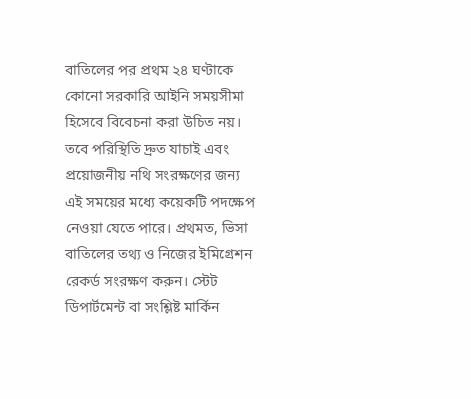বাতিলের পর প্রথম ২৪ ঘণ্টাকে কোনো সরকারি আইনি সময়সীমা হিসেবে বিবেচনা করা উচিত নয়। তবে পরিস্থিতি দ্রুত যাচাই এবং প্রয়োজনীয় নথি সংরক্ষণের জন্য এই সময়ের মধ্যে কয়েকটি পদক্ষেপ নেওয়া যেতে পারে। প্রথমত, ভিসা বাতিলের তথ্য ও নিজের ইমিগ্রেশন রেকর্ড সংরক্ষণ করুন। স্টেট ডিপার্টমেন্ট বা সংশ্লিষ্ট মার্কিন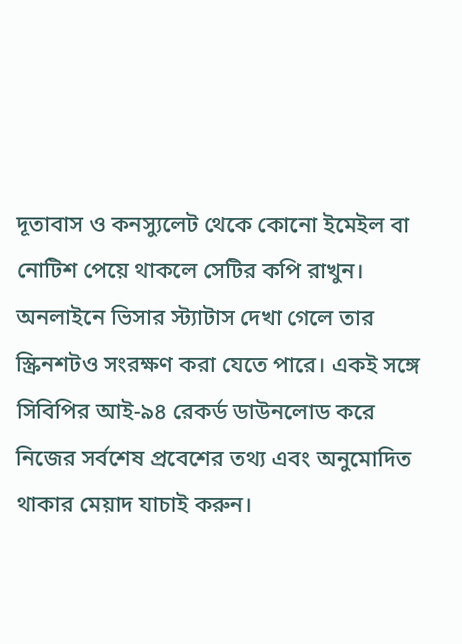দূতাবাস ও কনস্যুলেট থেকে কোনো ইমেইল বা নোটিশ পেয়ে থাকলে সেটির কপি রাখুন। অনলাইনে ভিসার স্ট্যাটাস দেখা গেলে তার স্ক্রিনশটও সংরক্ষণ করা যেতে পারে। একই সঙ্গে সিবিপির আই-৯৪ রেকর্ড ডাউনলোড করে নিজের সর্বশেষ প্রবেশের তথ্য এবং অনুমোদিত থাকার মেয়াদ যাচাই করুন।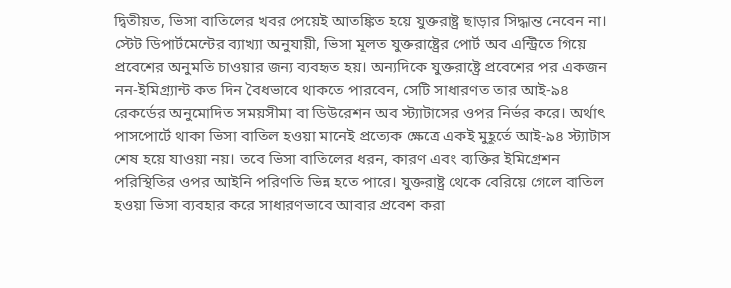দ্বিতীয়ত, ভিসা বাতিলের খবর পেয়েই আতঙ্কিত হয়ে যুক্তরাষ্ট্র ছাড়ার সিদ্ধান্ত নেবেন না। স্টেট ডিপার্টমেন্টের ব্যাখ্যা অনুযায়ী, ভিসা মূলত যুক্তরাষ্ট্রের পোর্ট অব এন্ট্রিতে গিয়ে প্রবেশের অনুমতি চাওয়ার জন্য ব্যবহৃত হয়। অন্যদিকে যুক্তরাষ্ট্রে প্রবেশের পর একজন নন-ইমিগ্র্যান্ট কত দিন বৈধভাবে থাকতে পারবেন, সেটি সাধারণত তার আই-৯৪ রেকর্ডের অনুমোদিত সময়সীমা বা ডিউরেশন অব স্ট্যাটাসের ওপর নির্ভর করে। অর্থাৎ পাসপোর্টে থাকা ভিসা বাতিল হওয়া মানেই প্রত্যেক ক্ষেত্রে একই মুহূর্তে আই-৯৪ স্ট্যাটাস শেষ হয়ে যাওয়া নয়। তবে ভিসা বাতিলের ধরন, কারণ এবং ব্যক্তির ইমিগ্রেশন পরিস্থিতির ওপর আইনি পরিণতি ভিন্ন হতে পারে। যুক্তরাষ্ট্র থেকে বেরিয়ে গেলে বাতিল হওয়া ভিসা ব্যবহার করে সাধারণভাবে আবার প্রবেশ করা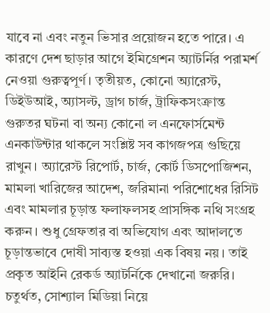যাবে না এবং নতুন ভিসার প্রয়োজন হতে পারে। এ কারণে দেশ ছাড়ার আগে ইমিগ্রেশন অ্যাটর্নির পরামর্শ নেওয়া গুরুত্বপূর্ণ। তৃতীয়ত, কোনো অ্যারেস্ট, ডিইউআই, অ্যাসল্ট, ড্রাগ চার্জ, ট্রাফিকসংক্রান্ত গুরুতর ঘটনা বা অন্য কোনো ল এনফোর্সমেন্ট এনকাউন্টার থাকলে সংশ্লিষ্ট সব কাগজপত্র গুছিয়ে রাখুন। অ্যারেস্ট রিপোর্ট, চার্জ, কোর্ট ডিসপোজিশন, মামলা খারিজের আদেশ, জরিমানা পরিশোধের রিসিট এবং মামলার চূড়ান্ত ফলাফলসহ প্রাসঙ্গিক নথি সংগ্রহ করুন। শুধু গ্রেফতার বা অভিযোগ এবং আদালতে চূড়ান্তভাবে দোষী সাব্যস্ত হওয়া এক বিষয় নয়। তাই প্রকৃত আইনি রেকর্ড অ্যাটর্নিকে দেখানো জরুরি। চতুর্থত, সোশ্যাল মিডিয়া নিয়ে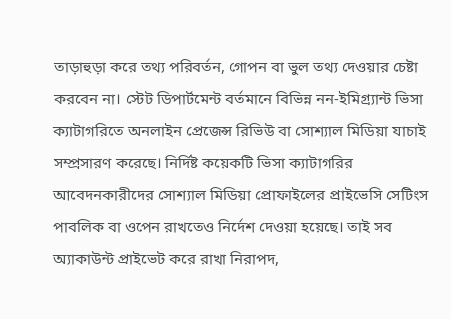তাড়াহুড়া করে তথ্য পরিবর্তন, গোপন বা ভুল তথ্য দেওয়ার চেষ্টা করবেন না। স্টেট ডিপার্টমেন্ট বর্তমানে বিভিন্ন নন-ইমিগ্র্যান্ট ভিসা ক্যাটাগরিতে অনলাইন প্রেজেন্স রিভিউ বা সোশ্যাল মিডিয়া যাচাই সম্প্রসারণ করেছে। নির্দিষ্ট কয়েকটি ভিসা ক্যাটাগরির আবেদনকারীদের সোশ্যাল মিডিয়া প্রোফাইলের প্রাইভেসি সেটিংস পাবলিক বা ওপেন রাখতেও নির্দেশ দেওয়া হয়েছে। তাই সব অ্যাকাউন্ট প্রাইভেট করে রাখা নিরাপদ,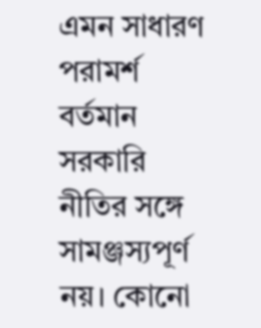এমন সাধারণ পরামর্শ বর্তমান সরকারি নীতির সঙ্গে সামঞ্জস্যপূর্ণ নয়। কোনো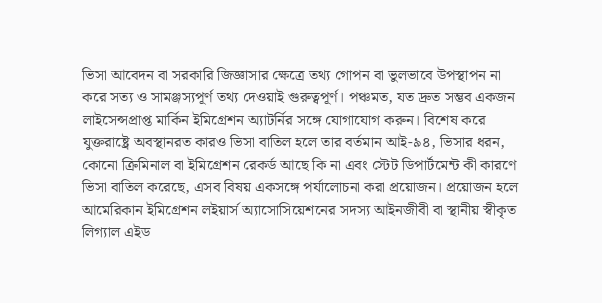ভিসা আবেদন বা সরকারি জিজ্ঞাসার ক্ষেত্রে তথ্য গোপন বা ভুলভাবে উপস্থাপন না করে সত্য ও সামঞ্জস্যপূর্ণ তথ্য দেওয়াই গুরুত্বপূর্ণ। পঞ্চমত, যত দ্রুত সম্ভব একজন লাইসেন্সপ্রাপ্ত মার্কিন ইমিগ্রেশন অ্যাটর্নির সঙ্গে যোগাযোগ করুন। বিশেষ করে যুক্তরাষ্ট্রে অবস্থানরত কারও ভিসা বাতিল হলে তার বর্তমান আই-৯৪, ভিসার ধরন, কোনো ক্রিমিনাল বা ইমিগ্রেশন রেকর্ড আছে কি না এবং স্টেট ডিপার্টমেন্ট কী কারণে ভিসা বাতিল করেছে, এসব বিষয় একসঙ্গে পর্যালোচনা করা প্রয়োজন। প্রয়োজন হলে আমেরিকান ইমিগ্রেশন লইয়ার্স অ্যাসোসিয়েশনের সদস্য আইনজীবী বা স্থানীয় স্বীকৃত লিগ্যাল এইড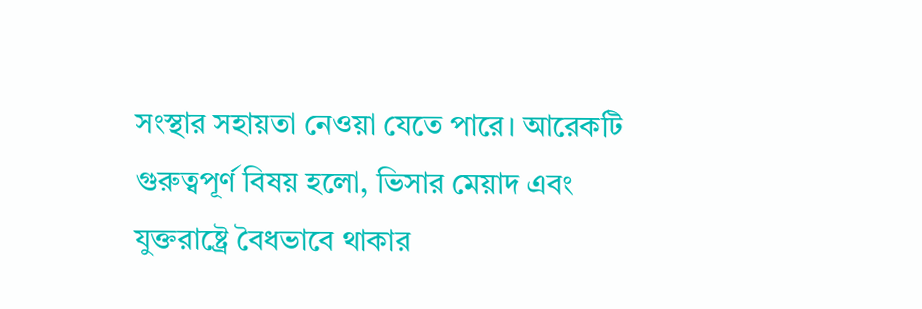সংস্থার সহায়তা নেওয়া যেতে পারে। আরেকটি গুরুত্বপূর্ণ বিষয় হলো, ভিসার মেয়াদ এবং যুক্তরাষ্ট্রে বৈধভাবে থাকার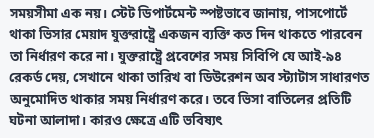সময়সীমা এক নয়। স্টেট ডিপার্টমেন্ট স্পষ্টভাবে জানায়, পাসপোর্টে থাকা ভিসার মেয়াদ যুক্তরাষ্ট্রে একজন ব্যক্তি কত দিন থাকতে পারবেন তা নির্ধারণ করে না। যুক্তরাষ্ট্রে প্রবেশের সময় সিবিপি যে আই-৯৪ রেকর্ড দেয়, সেখানে থাকা তারিখ বা ডিউরেশন অব স্ট্যাটাস সাধারণত অনুমোদিত থাকার সময় নির্ধারণ করে। তবে ভিসা বাতিলের প্রতিটি ঘটনা আলাদা। কারও ক্ষেত্রে এটি ভবিষ্যৎ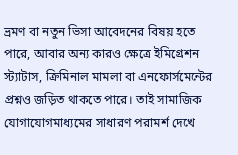ভ্রমণ বা নতুন ভিসা আবেদনের বিষয় হতে পারে, আবার অন্য কারও ক্ষেত্রে ইমিগ্রেশন স্ট্যাটাস, ক্রিমিনাল মামলা বা এনফোর্সমেন্টের প্রশ্নও জড়িত থাকতে পারে। তাই সামাজিক যোগাযোগমাধ্যমের সাধারণ পরামর্শ দেখে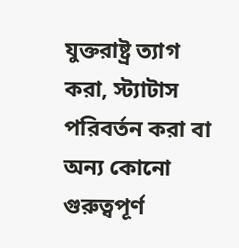যুক্তরাষ্ট্র ত্যাগ করা, স্ট্যাটাস পরিবর্তন করা বা অন্য কোনো গুরুত্বপূর্ণ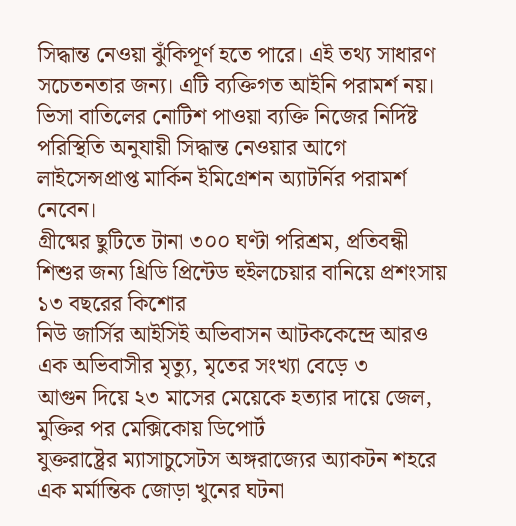সিদ্ধান্ত নেওয়া ঝুঁকিপূর্ণ হতে পারে। এই তথ্য সাধারণ সচেতনতার জন্য। এটি ব্যক্তিগত আইনি পরামর্শ নয়। ভিসা বাতিলের নোটিশ পাওয়া ব্যক্তি নিজের নির্দিষ্ট পরিস্থিতি অনুযায়ী সিদ্ধান্ত নেওয়ার আগে লাইসেন্সপ্রাপ্ত মার্কিন ইমিগ্রেশন অ্যাটর্নির পরামর্শ নেবেন।
গ্রীষ্মের ছুটিতে টানা ৩০০ ঘণ্টা পরিশ্রম, প্রতিবন্ধী শিশুর জন্য থ্রিডি প্রিন্টেড হুইলচেয়ার বানিয়ে প্রশংসায় ১৩ বছরের কিশোর
নিউ জার্সির আইসিই অভিবাসন আটককেন্দ্রে আরও এক অভিবাসীর মৃত্যু, মৃতের সংখ্যা বেড়ে ৩
আগুন দিয়ে ২৩ মাসের মেয়েকে হত্যার দায়ে জেল, মুক্তির পর মেক্সিকোয় ডিপোর্ট
যুক্তরাষ্ট্রের ম্যাসাচুসেটস অঙ্গরাজ্যের অ্যাকটন শহরে এক মর্মান্তিক জোড়া খুনের ঘটনা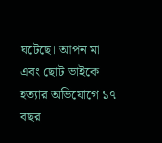ঘটেছে। আপন মা এবং ছোট ভাইকে হত্যার অভিযোগে ১৭ বছর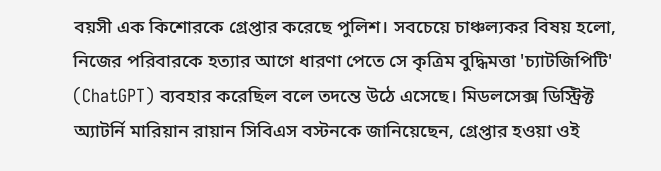বয়সী এক কিশোরকে গ্রেপ্তার করেছে পুলিশ। সবচেয়ে চাঞ্চল্যকর বিষয় হলো, নিজের পরিবারকে হত্যার আগে ধারণা পেতে সে কৃত্রিম বুদ্ধিমত্তা 'চ্যাটজিপিটি' (ChatGPT) ব্যবহার করেছিল বলে তদন্তে উঠে এসেছে। মিডলসেক্স ডিস্ট্রিক্ট অ্যাটর্নি মারিয়ান রায়ান সিবিএস বস্টনকে জানিয়েছেন, গ্রেপ্তার হওয়া ওই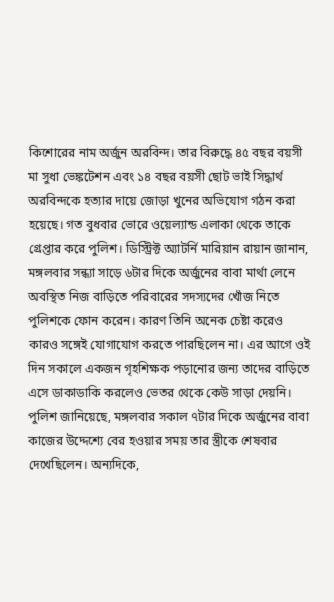কিশোরের নাম অর্জুন অরবিন্দ। তার বিরুদ্ধে ৪৫ বছর বয়সী মা সুধা ভেঙ্কটেশন এবং ১৪ বছর বয়সী ছোট ভাই সিদ্ধার্থ অরবিন্দকে হত্যার দায়ে জোড়া খুনের অভিযোগ গঠন করা হয়েছে। গত বুধবার ভোরে ওয়েল্যান্ড এলাকা থেকে তাকে গ্রেপ্তার করে পুলিশ। ডিস্ট্রিক্ট অ্যাটর্নি মারিয়ান রায়ান জানান, মঙ্গলবার সন্ধ্যা সাড়ে ৬টার দিকে অর্জুনের বাবা মার্থা লেনে অবস্থিত নিজ বাড়িতে পরিবারের সদস্যদের খোঁজ নিতে পুলিশকে ফোন করেন। কারণ তিনি অনেক চেষ্টা করেও কারও সঙ্গেই যোগাযোগ করতে পারছিলেন না। এর আগে ওই দিন সকালে একজন গৃহশিক্ষক পড়ানোর জন্য তাদের বাড়িতে এসে ডাকাডাকি করলেও ভেতর থেকে কেউ সাড়া দেয়নি। পুলিশ জানিয়েছে, মঙ্গলবার সকাল ৭টার দিকে অর্জুনের বাবা কাজের উদ্দেশ্যে বের হওয়ার সময় তার স্ত্রীকে শেষবার দেখেছিলেন। অন্যদিকে,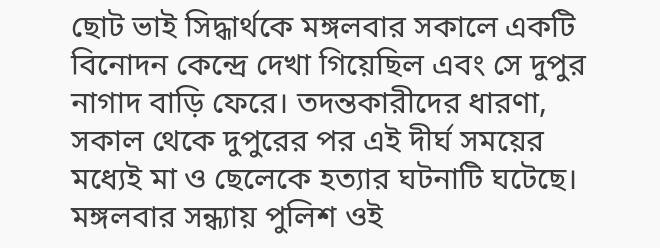ছোট ভাই সিদ্ধার্থকে মঙ্গলবার সকালে একটি বিনোদন কেন্দ্রে দেখা গিয়েছিল এবং সে দুপুর নাগাদ বাড়ি ফেরে। তদন্তকারীদের ধারণা, সকাল থেকে দুপুরের পর এই দীর্ঘ সময়ের মধ্যেই মা ও ছেলেকে হত্যার ঘটনাটি ঘটেছে। মঙ্গলবার সন্ধ্যায় পুলিশ ওই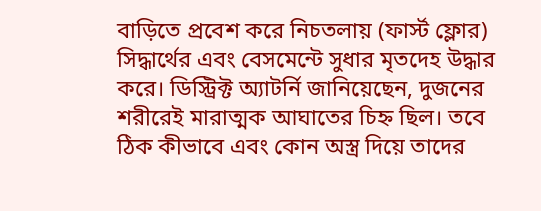বাড়িতে প্রবেশ করে নিচতলায় (ফার্স্ট ফ্লোর) সিদ্ধার্থের এবং বেসমেন্টে সুধার মৃতদেহ উদ্ধার করে। ডিস্ট্রিক্ট অ্যাটর্নি জানিয়েছেন, দুজনের শরীরেই মারাত্মক আঘাতের চিহ্ন ছিল। তবে ঠিক কীভাবে এবং কোন অস্ত্র দিয়ে তাদের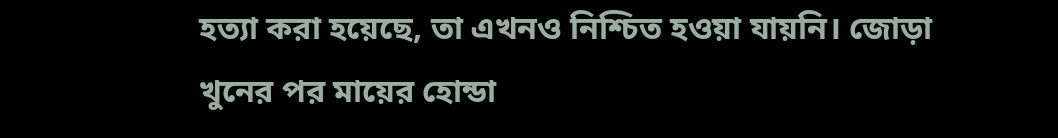হত্যা করা হয়েছে, তা এখনও নিশ্চিত হওয়া যায়নি। জোড়া খুনের পর মায়ের হোন্ডা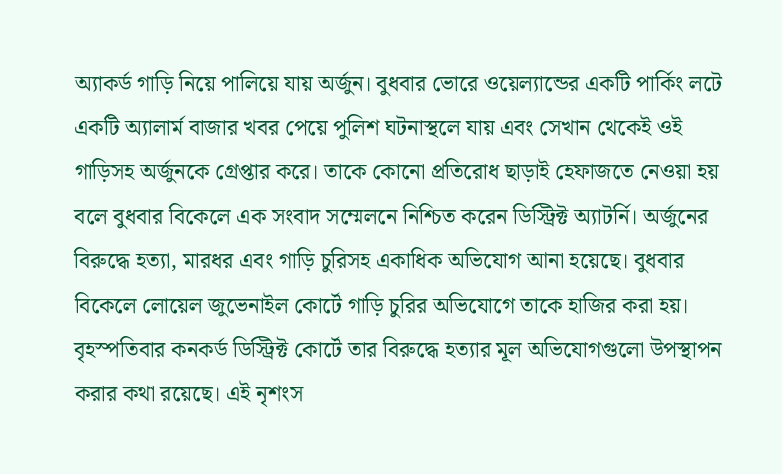অ্যাকর্ড গাড়ি নিয়ে পালিয়ে যায় অর্জুন। বুধবার ভোরে ওয়েল্যান্ডের একটি পার্কিং লটে একটি অ্যালার্ম বাজার খবর পেয়ে পুলিশ ঘটনাস্থলে যায় এবং সেখান থেকেই ওই গাড়িসহ অর্জুনকে গ্রেপ্তার করে। তাকে কোনো প্রতিরোধ ছাড়াই হেফাজতে নেওয়া হয় বলে বুধবার বিকেলে এক সংবাদ সম্মেলনে নিশ্চিত করেন ডিস্ট্রিক্ট অ্যাটর্নি। অর্জুনের বিরুদ্ধে হত্যা, মারধর এবং গাড়ি চুরিসহ একাধিক অভিযোগ আনা হয়েছে। বুধবার বিকেলে লোয়েল জুভেনাইল কোর্টে গাড়ি চুরির অভিযোগে তাকে হাজির করা হয়। বৃহস্পতিবার কনকর্ড ডিস্ট্রিক্ট কোর্টে তার বিরুদ্ধে হত্যার মূল অভিযোগগুলো উপস্থাপন করার কথা রয়েছে। এই নৃশংস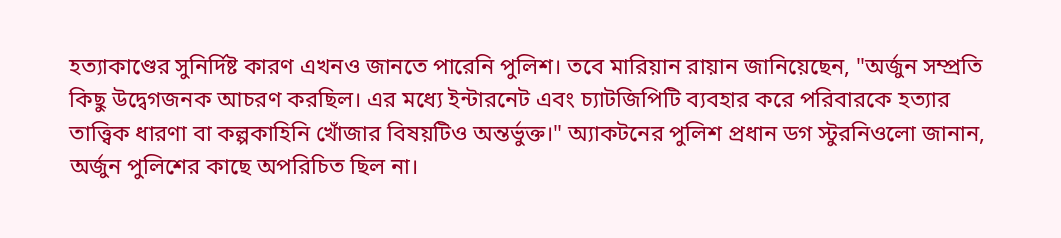হত্যাকাণ্ডের সুনির্দিষ্ট কারণ এখনও জানতে পারেনি পুলিশ। তবে মারিয়ান রায়ান জানিয়েছেন, "অর্জুন সম্প্রতি কিছু উদ্বেগজনক আচরণ করছিল। এর মধ্যে ইন্টারনেট এবং চ্যাটজিপিটি ব্যবহার করে পরিবারকে হত্যার তাত্ত্বিক ধারণা বা কল্পকাহিনি খোঁজার বিষয়টিও অন্তর্ভুক্ত।" অ্যাকটনের পুলিশ প্রধান ডগ স্টুরনিওলো জানান, অর্জুন পুলিশের কাছে অপরিচিত ছিল না।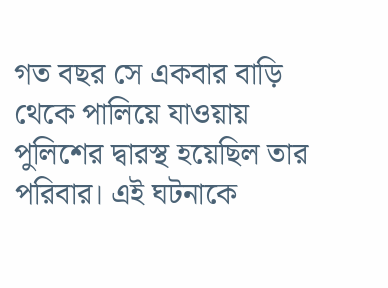গত বছর সে একবার বাড়ি থেকে পালিয়ে যাওয়ায় পুলিশের দ্বারস্থ হয়েছিল তার পরিবার। এই ঘটনাকে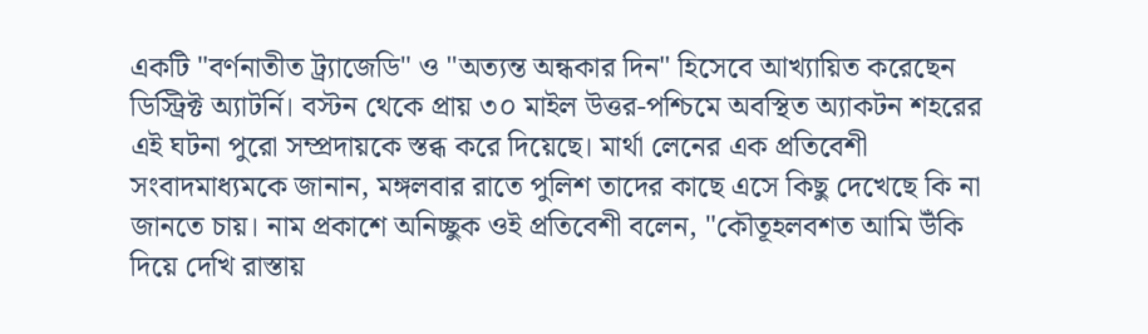একটি "বর্ণনাতীত ট্র্যাজেডি" ও "অত্যন্ত অন্ধকার দিন" হিসেবে আখ্যায়িত করেছেন ডিস্ট্রিক্ট অ্যাটর্নি। বস্টন থেকে প্রায় ৩০ মাইল উত্তর-পশ্চিমে অবস্থিত অ্যাকটন শহরের এই ঘটনা পুরো সম্প্রদায়কে স্তব্ধ করে দিয়েছে। মার্থা লেনের এক প্রতিবেশী সংবাদমাধ্যমকে জানান, মঙ্গলবার রাতে পুলিশ তাদের কাছে এসে কিছু দেখেছে কি না জানতে চায়। নাম প্রকাশে অনিচ্ছুক ওই প্রতিবেশী বলেন, "কৌতূহলবশত আমি উঁকি দিয়ে দেখি রাস্তায়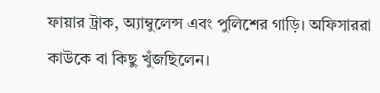ফায়ার ট্রাক, অ্যাম্বুলেন্স এবং পুলিশের গাড়ি। অফিসাররা কাউকে বা কিছু খুঁজছিলেন।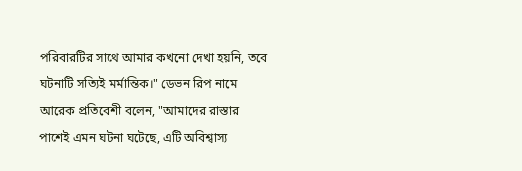পরিবারটির সাথে আমার কখনো দেখা হয়নি, তবে ঘটনাটি সত্যিই মর্মান্তিক।" ডেভন রিপ নামে আরেক প্রতিবেশী বলেন, "আমাদের রাস্তার পাশেই এমন ঘটনা ঘটেছে, এটি অবিশ্বাস্য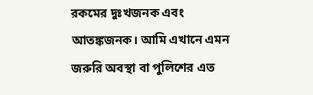রকমের দুঃখজনক এবং আতঙ্কজনক। আমি এখানে এমন জরুরি অবস্থা বা পুলিশের এত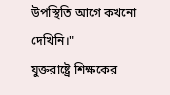উপস্থিতি আগে কখনো দেখিনি।"
যুক্তরাষ্ট্রে শিক্ষকের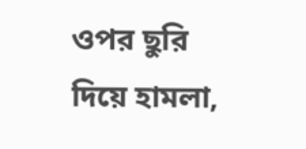ওপর ছুরি দিয়ে হামলা,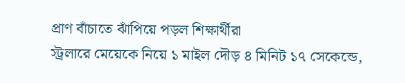প্রাণ বাঁচাতে ঝাঁপিয়ে পড়ল শিক্ষার্থীরা
স্ট্রলারে মেয়েকে নিয়ে ১ মাইল দৌড় ৪ মিনিট ১৭ সেকেন্ডে,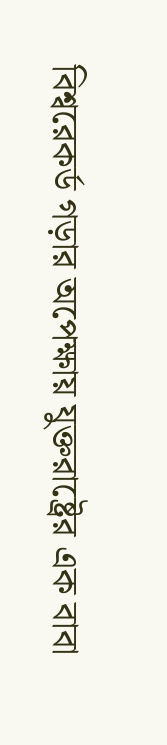বিশ্বরেকর্ড গড়ার অপেক্ষায় যুক্তরাষ্ট্রের এক বাবা